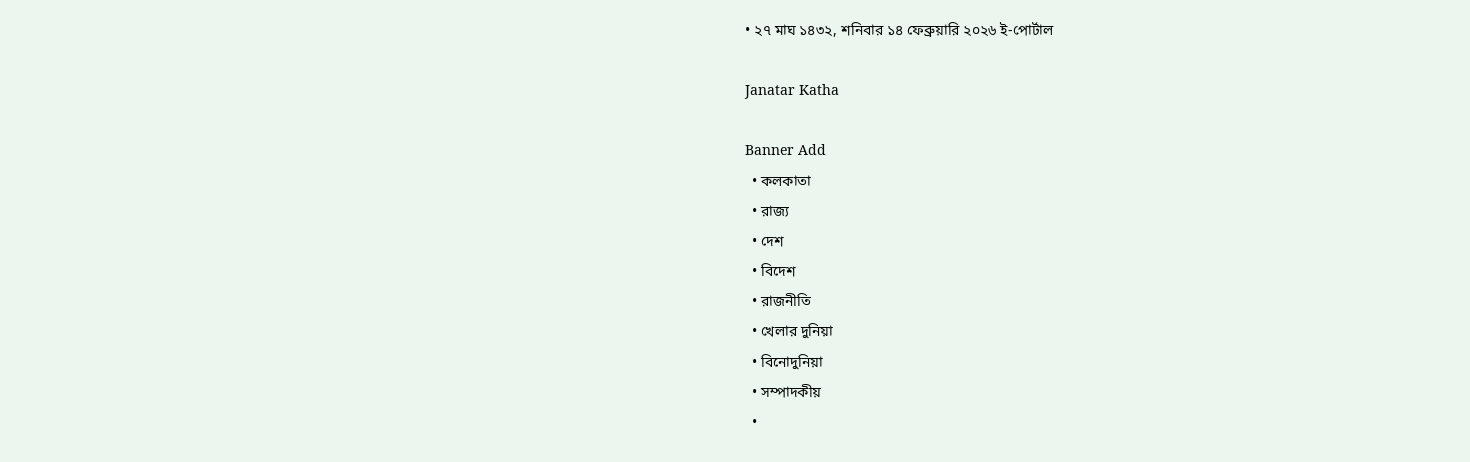• ২৭ মাঘ ১৪৩২, শনিবার ১৪ ফেব্রুয়ারি ২০২৬ ই-পোর্টাল

Janatar Katha

Banner Add
  • কলকাতা
  • রাজ্য
  • দেশ
  • বিদেশ
  • রাজনীতি
  • খেলার দুনিয়া
  • বিনোদুনিয়া
  • সম্পাদকীয়
  •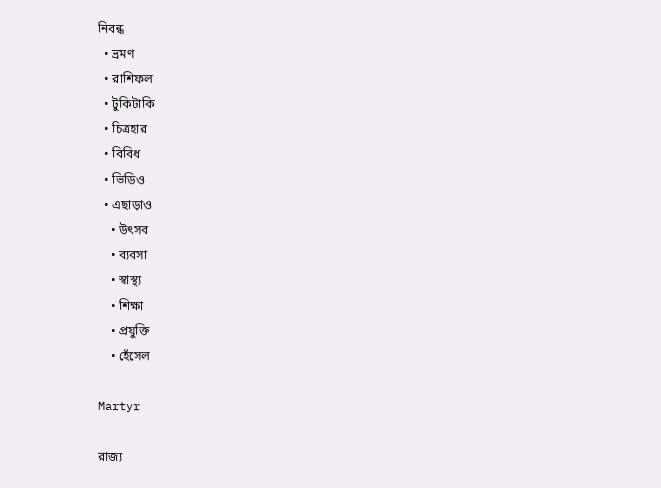নিবন্ধ
  • ভ্রমণ
  • রাশিফল
  • টুকিটাকি
  • চিত্রহার
  • বিবিধ
  • ভিডিও
  • এছাড়াও
    • উৎসব
    • ব্যবসা
    • স্বাস্থ্য
    • শিক্ষা
    • প্রযুক্তি
    • হেঁসেল

Martyr

রাজ্য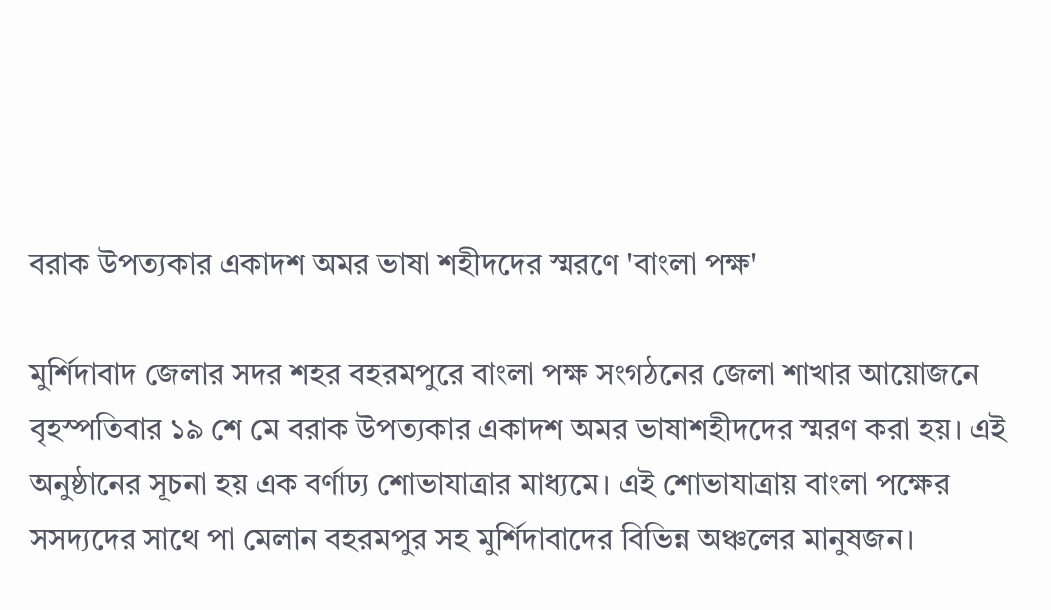বরাক উপত‍্যকার একাদশ অমর ভাষা শহীদদের স্মরণে 'বাংলা পক্ষ'

মুর্শিদাবাদ জেলার সদর শহর বহরমপুরে বাংলা পক্ষ সংগঠনের জেলা শাখার আয়োজনে বৃহস্পতিবার ১৯ শে মে বরাক উপত্যকার একাদশ অমর ভাষাশহীদদের স্মরণ করা হয়। এই অনুষ্ঠানের সূচনা হয় এক বর্ণাঢ্য শোভাযাত্রার মাধ্যমে। এই শোভাযাত্রায় বাংলা পক্ষের সসদ্যদের সাথে পা মেলান বহরমপুর সহ মুর্শিদাবাদের বিভিন্ন অঞ্চলের মানুষজন।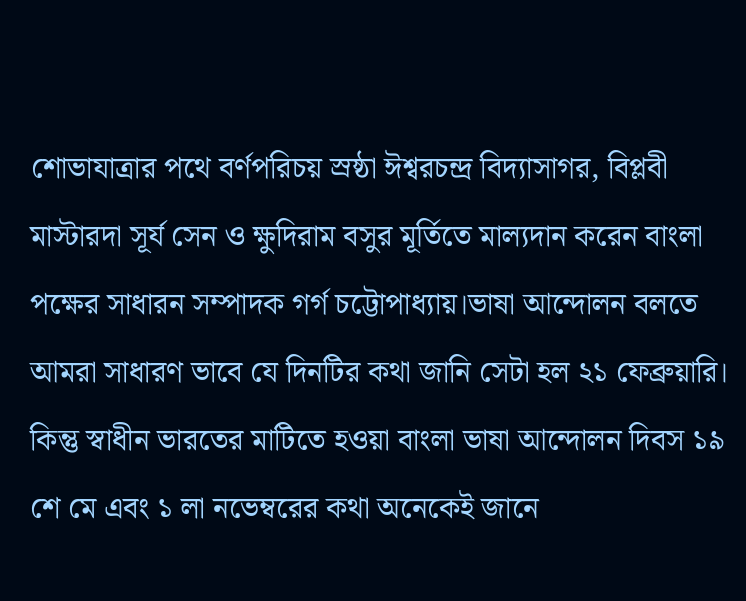শোভাযাত্রার পথে বর্ণপরিচয় স্রষ্ঠা ঈশ্বরচন্দ্র বিদ্যাসাগর, বিপ্লবী মাস্টারদা সূর্য সেন ও ক্ষুদিরাম বসুর মূর্তিতে মাল্যদান করেন বাংলা পক্ষের সাধারন সম্পাদক গর্গ চট্টোপাধ্যায়।ভাষা আন্দোলন বলতে আমরা সাধারণ ভাবে যে দিনটির কথা জানি সেটা হল ২১ ফেব্রুয়ারি। কিন্তু স্বাধীন ভারতের মাটিতে হওয়া বাংলা ভাষা আন্দোলন দিবস ১৯ শে মে এবং ১ লা নভেম্বরের কথা অনেকেই জানে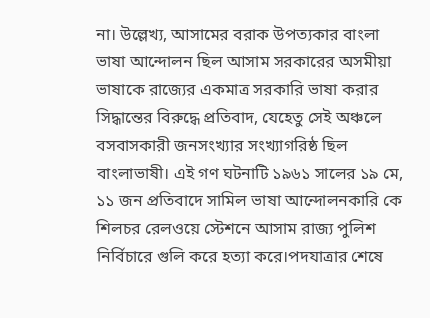না। উল্লেখ্য, আসামের বরাক উপত্যকার বাংলা ভাষা আন্দোলন ছিল আসাম সরকারের অসমীয়া ভাষাকে রাজ্যের একমাত্র সরকারি ভাষা করার সিদ্ধান্তের বিরুদ্ধে প্রতিবাদ, যেহেতু সেই অঞ্চলে বসবাসকারী জনসংখ্যার সংখ্যাগরিষ্ঠ ছিল বাংলাভাষী। এই গণ ঘটনাটি ১৯৬১ সালের ১৯ মে, ১১ জন প্রতিবাদে সামিল ভাষা আন্দোলনকারি কে শিলচর রেলওয়ে স্টেশনে আসাম রাজ্য পুলিশ নির্বিচারে গুলি করে হত্যা করে।পদযাত্রার শেষে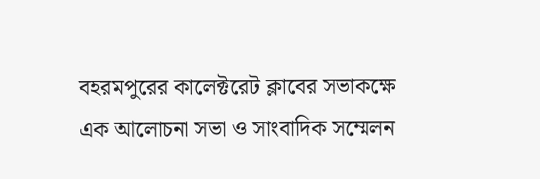বহরমপুরের কালেক্টরেট ক্লাবের সভাকক্ষে এক আলোচনা সভা ও সাংবাদিক সম্মেলন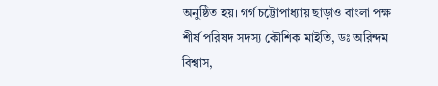অনুষ্ঠিত হয়। গর্গ চট্টোপাধ্যায় ছাড়াও বাংলা পক্ষ শীর্ষ পরিষদ সদস্য কৌশিক মাইতি, ডঃ অরিন্দম বিশ্বাস,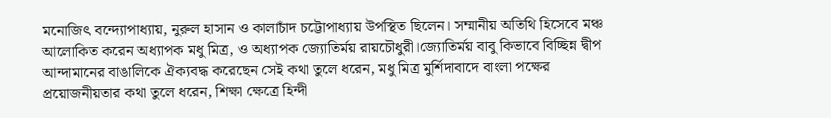মনোজিৎ বন্দ্যোপাধ্যায়, নুরুল হাসান ও কালাচাঁদ চট্টোপাধ্যায় উপস্থিত ছিলেন। সম্মানীয় অতিথি হিসেবে মঞ্চ আলোকিত করেন অধ্যাপক মধু মিত্র, ও অধ্যাপক জ্যোতির্ময় রায়চৌধুরী।জ্যোতির্ময় বাবু কিভাবে বিচ্ছিন্ন দ্বীপ আন্দামানের বাঙালিকে ঐক্যবদ্ধ করেছেন সেই কথা তুলে ধরেন, মধু মিত্র মুর্শিদাবাদে বাংলা পক্ষের প্রয়োজনীয়তার কথা তুলে ধরেন, শিক্ষা ক্ষেত্রে হিন্দী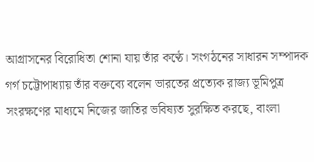আগ্রাসনের বিরোধিতা শোনা যায় তাঁর কণ্ঠে। সংগঠনের সাধারন সম্পাদক গর্গ চট্টোপাধ্যায় তাঁর বক্তব্যে বলেন ভারতের প্রত্যেক রাজ্য ভূমিপুত্র সংরক্ষণের মাধ্যমে নিজের জাতির ভবিষ্যত সুরক্ষিত করছে, বাংলা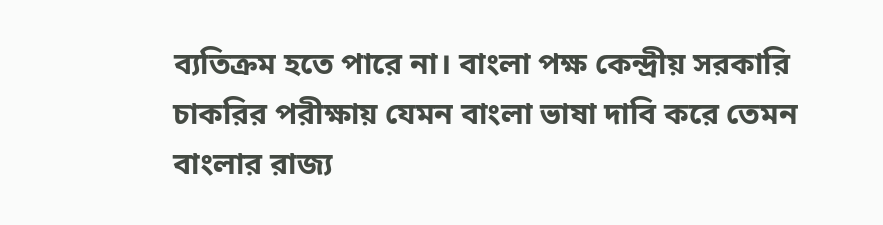ব্যতিক্রম হতে পারে না। বাংলা পক্ষ কেন্দ্রীয় সরকারি চাকরির পরীক্ষায় যেমন বাংলা ভাষা দাবি করে তেমন বাংলার রাজ্য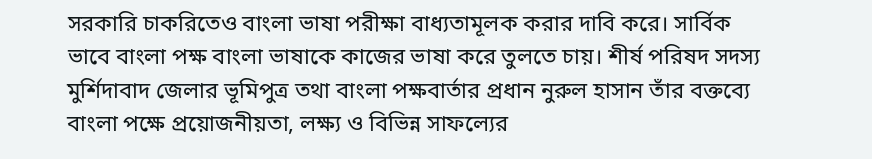সরকারি চাকরিতেও বাংলা ভাষা পরীক্ষা বাধ্যতামূলক করার দাবি করে। সার্বিক ভাবে বাংলা পক্ষ বাংলা ভাষাকে কাজের ভাষা করে তুলতে চায়। শীর্ষ পরিষদ সদস্য মুর্শিদাবাদ জেলার ভূমিপুত্র তথা বাংলা পক্ষবার্তার প্রধান নুরুল হাসান তাঁর বক্তব্যে বাংলা পক্ষে প্রয়োজনীয়তা, লক্ষ্য ও বিভিন্ন সাফল্যের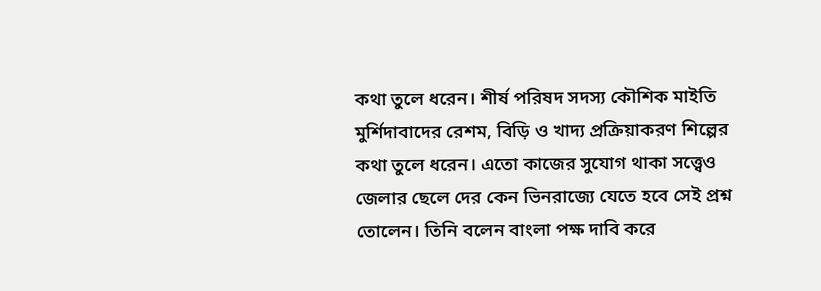কথা তুলে ধরেন। শীর্ষ পরিষদ সদস্য কৌশিক মাইতি মুর্শিদাবাদের রেশম, বিড়ি ও খাদ্য প্রক্রিয়াকরণ শিল্পের কথা তুলে ধরেন। এতো কাজের সুযোগ থাকা সত্ত্বেও জেলার ছেলে দের কেন ভিনরাজ্যে যেতে হবে সেই প্রশ্ন তোলেন। তিনি বলেন বাংলা পক্ষ দাবি করে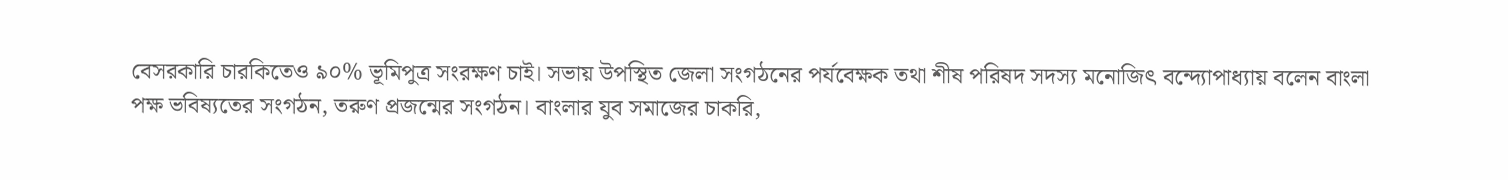বেসরকারি চারকিতেও ৯০% ভূমিপুত্র সংরক্ষণ চাই। সভায় উপস্থিত জেলা সংগঠনের পর্যবেক্ষক তথা শীষ পরিষদ সদস্য মনোজিৎ বন্দ্যোপাধ্যায় বলেন বাংলা পক্ষ ভবিষ্যতের সংগঠন, তরুণ প্রজন্মের সংগঠন। বাংলার যুব সমাজের চাকরি,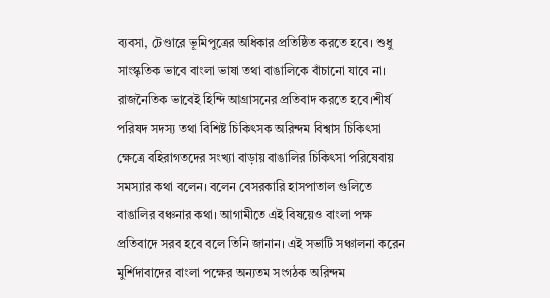ব্যবসা, টেণ্ডারে ভূমিপুত্রের অধিকার প্রতিষ্ঠিত করতে হবে। শুধু সাংস্কৃতিক ভাবে বাংলা ভাষা তথা বাঙালিকে বাঁচানো যাবে না। রাজনৈতিক ভাবেই হিন্দি আগ্রাসনের প্রতিবাদ করতে হবে।শীর্ষ পরিষদ সদস্য তথা বিশিষ্ট চিকিৎসক অরিন্দম বিশ্বাস চিকিৎসা ক্ষেত্রে বহিরাগতদের সংখ্যা বাড়ায় বাঙালির চিকিৎসা পরিষেবায় সমস্যার কথা বলেন। বলেন বেসরকারি হাসপাতাল গুলিতে বাঙালির বঞ্চনার কথা। আগামীতে এই বিষয়েও বাংলা পক্ষ প্রতিবাদে সরব হবে বলে তিনি জানান। এই সভাটি সঞ্চালনা করেন মুর্শিদাবাদের বাংলা পক্ষের অন্যতম সংগঠক অরিন্দম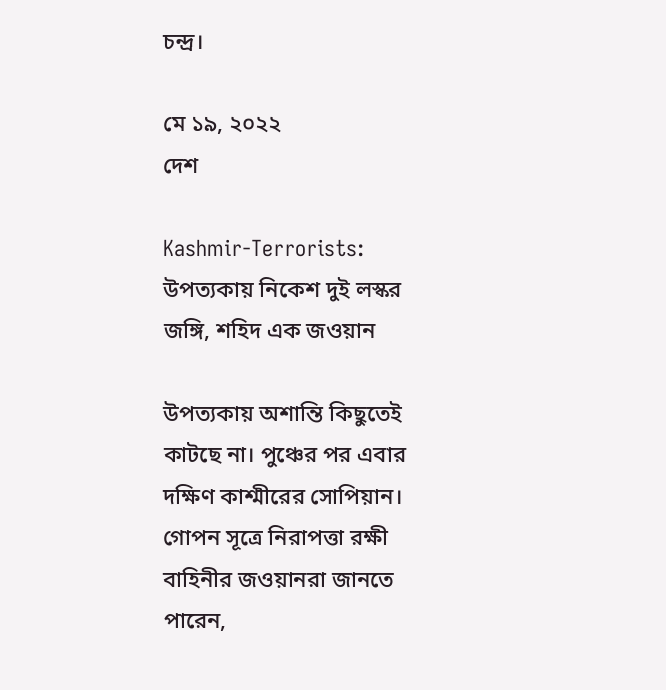চন্দ্র।

মে ১৯, ২০২২
দেশ

Kashmir-Terrorists: উপত্যকায় নিকেশ দুই লস্কর জঙ্গি, শহিদ এক জওয়ান

উপত্যকায় অশান্তি কিছুতেই কাটছে না। পুঞ্চের পর এবার দক্ষিণ কাশ্মীরের সোপিয়ান। গোপন সূত্রে নিরাপত্তা রক্ষী বাহিনীর জওয়ানরা জানতে পারেন,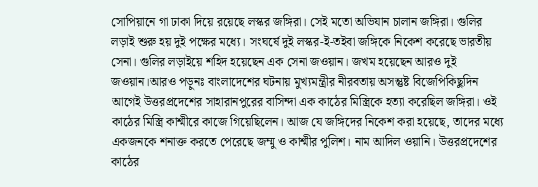সোপিয়ানে গা ঢাকা দিয়ে রয়েছে লস্কর জঙ্গিরা। সেই মতো অভিযান চালান জঙ্গিরা। গুলির লড়াই শুরু হয় দুই পক্ষের মধ্যে। সংঘর্ষে দুই লস্কর-ই-তইবা জঙ্গিকে নিকেশ করেছে ভারতীয় সেনা। গুলির লড়াইয়ে শহিদ হয়েছেন এক সেনা জওয়ান। জখম হয়েছেন আরও দুই জওয়ান।আরও পড়ুনঃ বাংলাদেশের ঘটনায় মুখ্যমন্ত্রীর নীরবতায় অসন্তুষ্ট বিজেপিকিছুদিন আগেই উত্তরপ্রদেশের সাহারানপুরের বাসিন্দা এক কাঠের মিস্ত্রিকে হত্যা করেছিল জঙ্গিরা। ওই কাঠের মিস্ত্রি কাশ্মীরে কাজে গিয়েছিলেন। আজ যে জঙ্গিদের নিকেশ করা হয়েছে, তাদের মধ্যে একজনকে শনাক্ত করতে পেরেছে জম্মু ও কাশ্মীর পুলিশ। নাম আদিল ওয়ানি। উত্তরপ্রদেশের কাঠের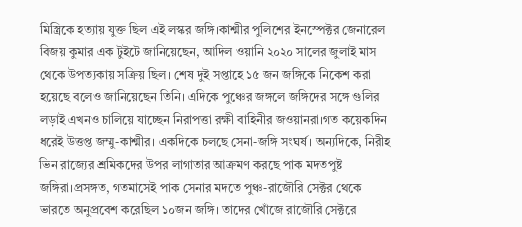মিস্ত্রিকে হত্যায় যুক্ত ছিল এই লস্কর জঙ্গি।কাশ্মীর পুলিশের ইনস্পেক্টর জেনারেল বিজয় কুমার এক টুইটে জানিয়েছেন, আদিল ওয়ানি ২০২০ সালের জুলাই মাস থেকে উপত্যকায় সক্রিয় ছিল। শেষ দুই সপ্তাহে ১৫ জন জঙ্গিকে নিকেশ করা হয়েছে বলেও জানিয়েছেন তিনি। এদিকে পুঞ্চের জঙ্গলে জঙ্গিদের সঙ্গে গুলির লড়াই এখনও চালিয়ে যাচ্ছেন নিরাপত্তা রক্ষী বাহিনীর জওয়ানরা।গত কয়েকদিন ধরেই উত্তপ্ত জম্মু-কাশ্মীর। একদিকে চলছে সেনা-জঙ্গি সংঘর্ষ। অন্যদিকে, নিরীহ ভিন রাজ্যের শ্রমিকদের উপর লাগাতার আক্রমণ করছে পাক মদতপুষ্ট জঙ্গিরা।প্রসঙ্গত, গতমাসেই পাক সেনার মদতে পুঞ্চ-রাজৌরি সেক্টর থেকে ভারতে অনুপ্রবেশ করেছিল ১০জন জঙ্গি। তাদের খোঁজে রাজৌরি সেক্টরে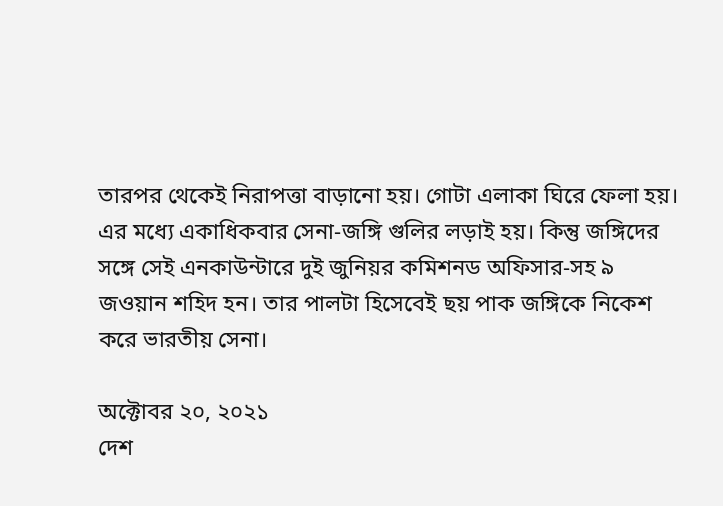তারপর থেকেই নিরাপত্তা বাড়ানো হয়। গোটা এলাকা ঘিরে ফেলা হয়। এর মধ্যে একাধিকবার সেনা-জঙ্গি গুলির লড়াই হয়। কিন্তু জঙ্গিদের সঙ্গে সেই এনকাউন্টারে দুই জুনিয়র কমিশনড অফিসার-সহ ৯ জওয়ান শহিদ হন। তার পালটা হিসেবেই ছয় পাক জঙ্গিকে নিকেশ করে ভারতীয় সেনা।

অক্টোবর ২০, ২০২১
দেশ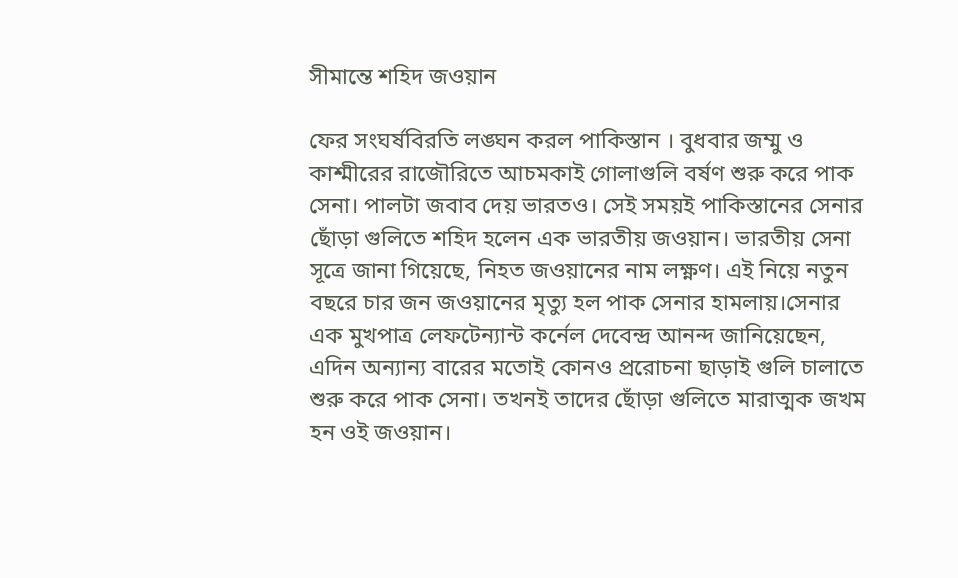সীমান্তে শহিদ জওয়ান

ফের সংঘর্ষবিরতি লঙ্ঘন করল পাকিস্তান । বুধবার জম্মু ও কাশ্মীরের রাজৌরিতে আচমকাই গোলাগুলি বর্ষণ শুরু করে পাক সেনা। পালটা জবাব দেয় ভারতও। সেই সময়ই পাকিস্তানের সেনার ছোঁড়া গুলিতে শহিদ হলেন এক ভারতীয় জওয়ান। ভারতীয় সেনা সূত্রে জানা গিয়েছে, নিহত জওয়ানের নাম লক্ষ্ণণ। এই নিয়ে নতুন বছরে চার জন জওয়ানের মৃত্যু হল পাক সেনার হামলায়।সেনার এক মুখপাত্র লেফটেন্যান্ট কর্নেল দেবেন্দ্র আনন্দ জানিয়েছেন, এদিন অন্যান্য বারের মতোই কোনও প্ররোচনা ছাড়াই গুলি চালাতে শুরু করে পাক সেনা। তখনই তাদের ছোঁড়া গুলিতে মারাত্মক জখম হন ওই জওয়ান।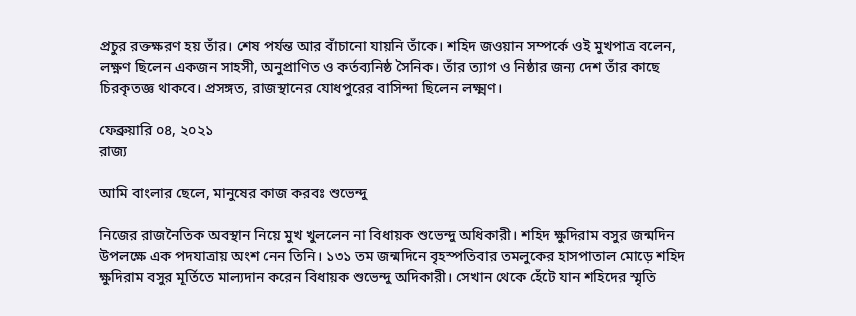প্রচুর রক্তক্ষরণ হয় তাঁর। শেষ পর্যন্ত আর বাঁচানো যায়নি তাঁকে। শহিদ জওয়ান সম্পর্কে ওই মুখপাত্র বলেন, লক্ষ্ণণ ছিলেন একজন সাহসী, অনুপ্রাণিত ও কর্তব্যনিষ্ঠ সৈনিক। তাঁর ত্যাগ ও নিষ্ঠার জন্য দেশ তাঁর কাছে চিরকৃতজ্ঞ থাকবে। প্রসঙ্গত, রাজস্থানের যোধপুরের বাসিন্দা ছিলেন লক্ষ্মণ।

ফেব্রুয়ারি ০৪, ২০২১
রাজ্য

আমি বাংলার ছেলে, মানুষের কাজ করবঃ শুভেন্দু

নিজের রাজনৈতিক অবস্থান নিয়ে মুখ খুললেন না বিধায়ক শুভেন্দু অধিকারী। শহিদ ক্ষুদিরাম বসুর জন্মদিন উপলক্ষে এক পদযাত্রায় অংশ নেন তিনি। ১৩১ তম জন্মদিনে বৃহস্পতিবার তমলুকের হাসপাতাল মোড়ে শহিদ ক্ষুদিরাম বসুর মূর্তিতে মাল্যদান করেন বিধায়ক শুভেন্দু অদিকারী। সেখান থেকে হেঁটে যান শহিদের স্মৃতি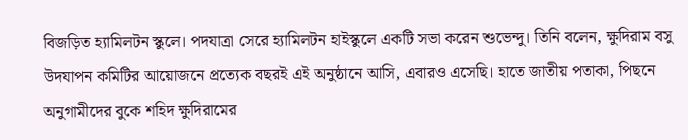বিজড়িত হ্যামিলটন স্কুলে। পদযাত্রা সেরে হ্যামিলটন হাইস্কুলে একটি সভা করেন শুভেন্দু। তিনি বলেন, ক্ষুদিরাম বসু উদযাপন কমিটির আয়োজনে প্রত্যেক বছরই এই অনুষ্ঠানে আসি, এবারও এসেছি। হাতে জাতীয় পতাকা, পিছনে অনুগামীদের বুকে শহিদ ক্ষুদিরামের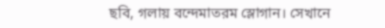ছবি, গলায় বন্দেমাতরম স্লোগান। সেখানে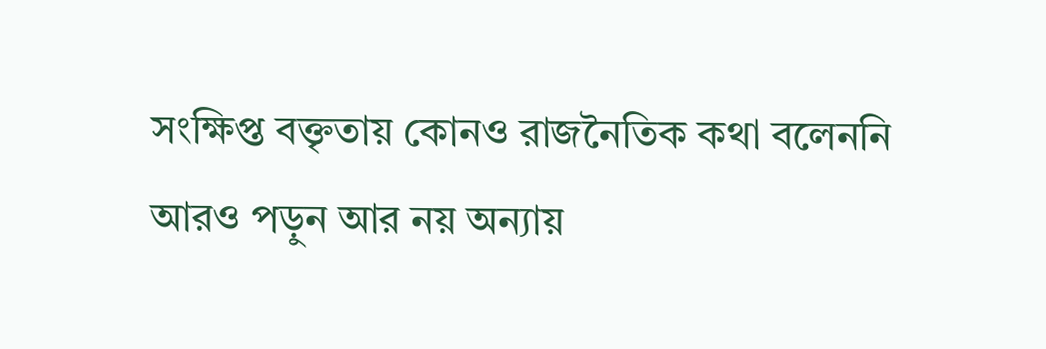সংক্ষিপ্ত বক্তৃতায় কোনও রাজনৈতিক কথা বলেননি আরও পড়ুন আর নয় অন্যায়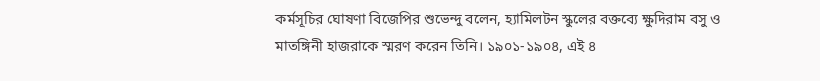কর্মসূচির ঘোষণা বিজেপির শুভেন্দু বলেন, হ্যামিলটন স্কুলের বক্তব্যে ক্ষুদিরাম বসু ও মাতঙ্গিনী হাজরাকে স্মরণ করেন তিনি। ১৯০১-১৯০৪, এই ৪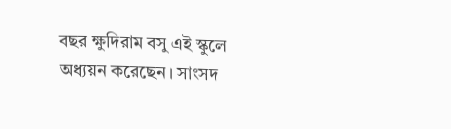বছর ক্ষুদিরাম বসু এই স্কুলে অধ্যয়ন করেছেন। সাংসদ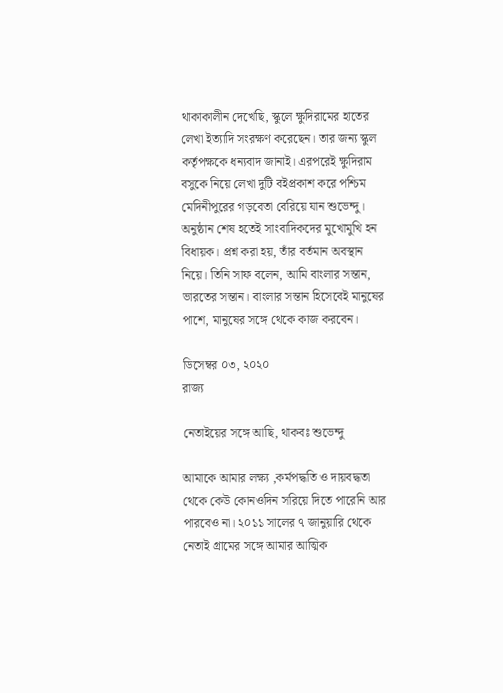থাকাকালীন দেখেছি, স্কুলে ক্ষুদিরামের হাতের লেখা ইত্যাদি সংরক্ষণ করেছেন। তার জন্য স্কুল কর্তৃপক্ষকে ধন্যবাদ জানাই। এরপরেই ক্ষুদিরাম বসুকে নিয়ে লেখা দুটি বইপ্রকাশ করে পশ্চিম মেদিনীপুরের গড়বেতা বেরিয়ে যান শুভেন্দু। অনুষ্ঠান শেষ হতেই সাংবাদিকদের মুখোমুখি হন বিধায়ক। প্রশ্ন করা হয়, তাঁর বর্তমান অবস্থান নিয়ে। তিনি সাফ বলেন, আমি বাংলার সন্তান, ভারতের সন্তান। বাংলার সন্তান হিসেবেই মানুষের পাশে, মানুষের সঙ্গে থেকে কাজ করবেন।

ডিসেম্বর ০৩, ২০২০
রাজ্য

নেতাইয়ের সঙ্গে আছি, থাকবঃ শুভেন্দু

আমাকে আমার লক্ষ্য ,কর্মপদ্ধতি ও দায়বদ্ধতা থেকে কেউ কোনওদিন সরিয়ে দিতে পারেনি আর পারবেও না। ২০১১ সালের ৭ জানুয়ারি থেকে নেতাই গ্রামের সঙ্গে আমার আত্মিক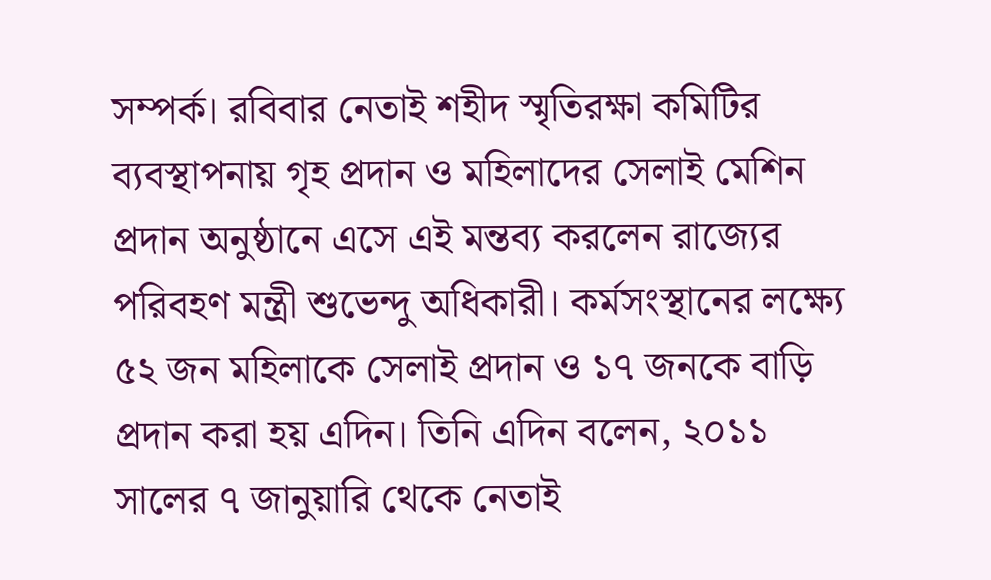সম্পর্ক। রবিবার নেতাই শহীদ স্মৃতিরক্ষা কমিটির ব্যবস্থাপনায় গৃহ প্রদান ও মহিলাদের সেলাই মেশিন প্রদান অনুষ্ঠানে এসে এই মন্তব্য করলেন রাজ্যের পরিবহণ মন্ত্রী শুভেন্দু অধিকারী। কর্মসংস্থানের লক্ষ্যে ৫২ জন মহিলাকে সেলাই প্রদান ও ১৭ জনকে বাড়ি প্রদান করা হয় এদিন। তিনি এদিন বলেন, ২০১১ সালের ৭ জানুয়ারি থেকে নেতাই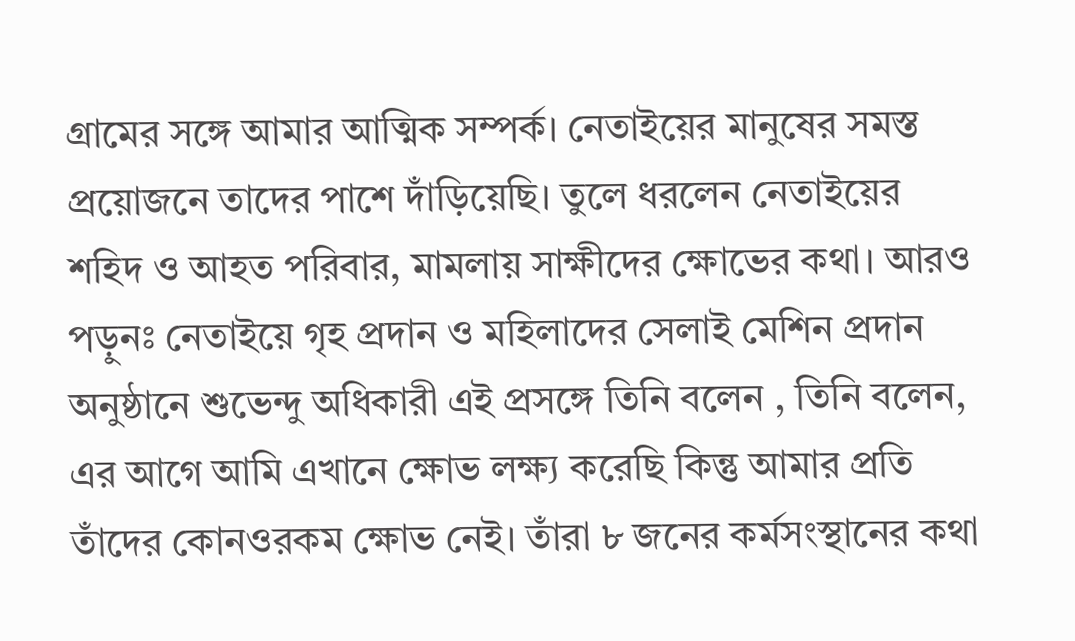গ্রামের সঙ্গে আমার আত্মিক সম্পর্ক। নেতাইয়ের মানুষের সমস্ত প্রয়োজনে তাদের পাশে দাঁড়িয়েছি। তুলে ধরলেন নেতাইয়ের শহিদ ও আহত পরিবার, মামলায় সাক্ষীদের ক্ষোভের কথা। আরও পড়ুনঃ নেতাইয়ে গৃহ প্রদান ও মহিলাদের সেলাই মেশিন প্রদান অনুষ্ঠানে শুভেন্দু অধিকারী এই প্রসঙ্গে তিনি বলেন , তিনি বলেন, এর আগে আমি এখানে ক্ষোভ লক্ষ্য করেছি কিন্তু আমার প্রতি তাঁদের কোনওরকম ক্ষোভ নেই। তাঁরা ৮ জনের কর্মসংস্থানের কথা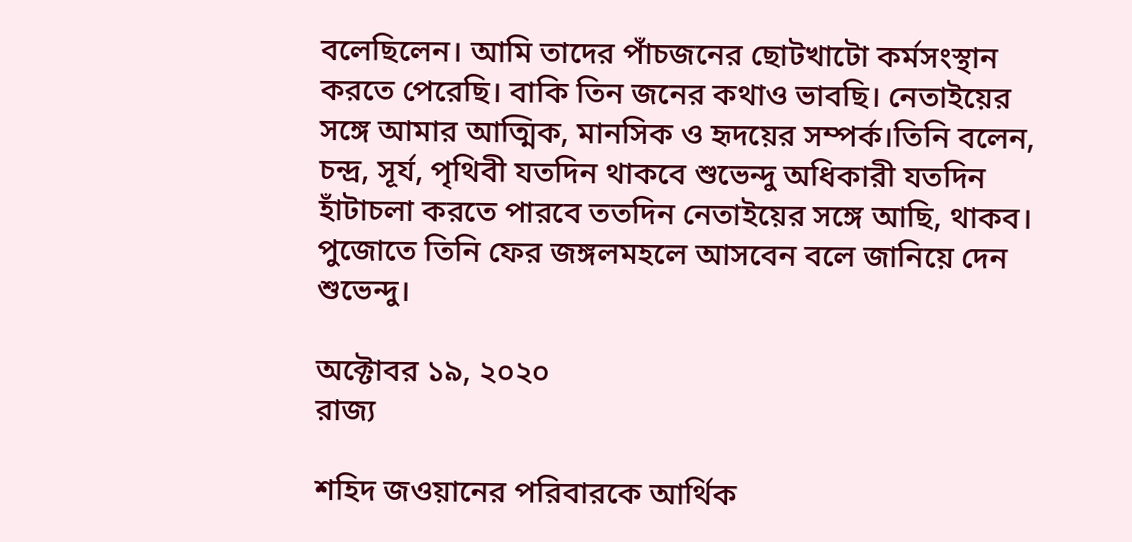বলেছিলেন। আমি তাদের পাঁচজনের ছোটখাটো কর্মসংস্থান করতে পেরেছি। বাকি তিন জনের কথাও ভাবছি। নেতাইয়ের সঙ্গে আমার আত্মিক, মানসিক ও হৃদয়ের সম্পর্ক।তিনি বলেন, চন্দ্র, সূর্য, পৃথিবী যতদিন থাকবে শুভেন্দু অধিকারী যতদিন হাঁটাচলা করতে পারবে ততদিন নেতাইয়ের সঙ্গে আছি, থাকব। পুজোতে তিনি ফের জঙ্গলমহলে আসবেন বলে জানিয়ে দেন শুভেন্দু।

অক্টোবর ১৯, ২০২০
রাজ্য

শহিদ জওয়ানের পরিবারকে আর্থিক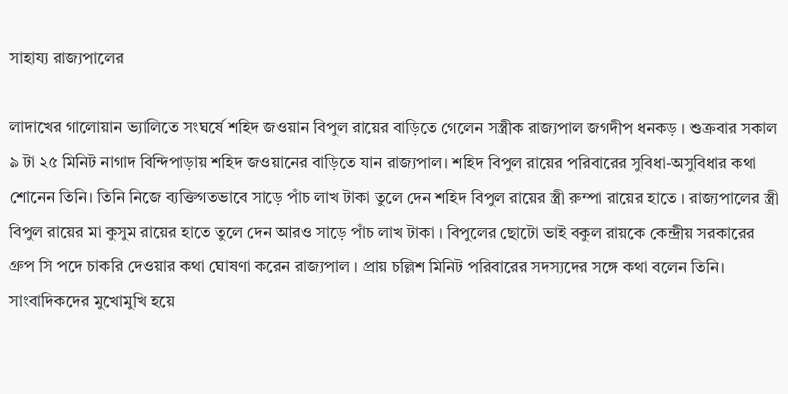সাহায্য রাজ্যপালের

লাদাখের গালোয়ান ভ্যালিতে সংঘর্ষে শহিদ জওয়ান বিপুল রায়ের বাড়িতে গেলেন সস্ত্রীক রাজ্যপাল জগদীপ ধনকড় । শুক্রবার সকাল ৯ টা ২৫ মিনিট নাগাদ বিন্দিপাড়ায় শহিদ জওয়ানের বাড়িতে যান রাজ্যপাল। শহিদ বিপুল রায়ের পরিবারের সুবিধা-অসুবিধার কথা শোনেন তিনি। তিনি নিজে ব্যক্তিগতভাবে সাড়ে পাঁচ লাখ টাকা তুলে দেন শহিদ বিপুল রায়ের স্ত্রী রুম্পা রায়ের হাতে । রাজ্যপালের স্ত্রী বিপুল রায়ের মা কুসুম রায়ের হাতে তুলে দেন আরও সাড়ে পাঁচ লাখ টাকা । বিপুলের ছোটো ভাই বকুল রায়কে কেন্দ্রীয় সরকারের গ্রুপ সি পদে চাকরি দেওয়ার কথা ঘোষণা করেন রাজ্যপাল । প্রায় চল্লিশ মিনিট পরিবারের সদস্যদের সঙ্গে কথা বলেন তিনি। সাংবাদিকদের মুখোমুখি হয়ে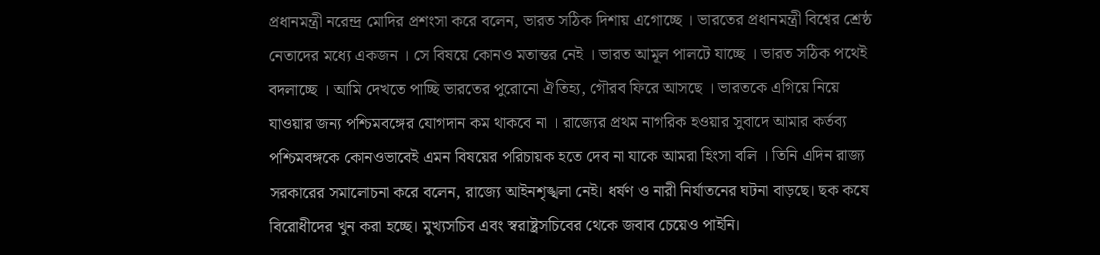প্রধানমন্ত্রী নরেন্দ্র মোদির প্রশংসা করে বলেন, ভারত সঠিক দিশায় এগোচ্ছে । ভারতের প্রধানমন্ত্রী বিশ্বের শ্রেষ্ঠ নেতাদের মধ্যে একজন । সে বিষয়ে কোনও মতান্তর নেই । ভারত আমূল পালটে যাচ্ছে । ভারত সঠিক পথেই বদলাচ্ছে । আমি দেখতে পাচ্ছি ভারতের পুরোনো ঐতিহ্য, গৌরব ফিরে আসছে । ভারতকে এগিয়ে নিয়ে যাওয়ার জন্য পশ্চিমবঙ্গের যোগদান কম থাকবে না । রাজ্যের প্রথম নাগরিক হওয়ার সুবাদে আমার কর্তব্য পশ্চিমবঙ্গকে কোনওভাবেই এমন বিষয়ের পরিচায়ক হতে দেব না যাকে আমরা হিংসা বলি । তিনি এদিন রাজ্য সরকারের সমালোচনা করে বলেন, রাজ্যে আইনশৃঙ্খলা নেই। ধর্ষণ ও নারী নির্যাতনের ঘটনা বাড়ছে। ছক কষে বিরোধীদের খুন করা হচ্ছে। মুখ্যসচিব এবং স্বরাষ্ট্রসচিবের থেকে জবাব চেয়েও পাইনি।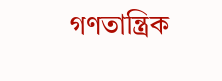গণতান্ত্রিক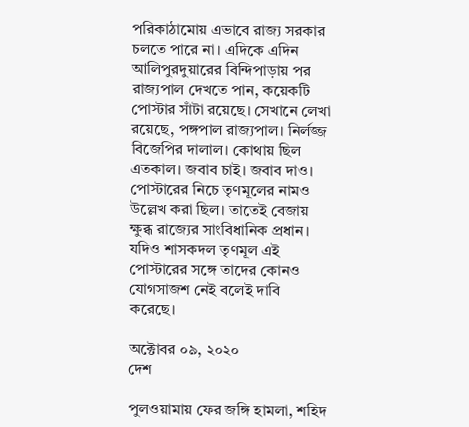পরিকাঠামোয় এভাবে রাজ্য সরকার চলতে পারে না। এদিকে এদিন আলিপুরদুয়ারের বিন্দিপাড়ায় পর রাজ্যপাল দেখতে পান, কয়েকটি পোস্টার সাঁটা রয়েছে। সেখানে লেখা রয়েছে, পঙ্গপাল রাজ্যপাল। নির্লজ্জ বিজেপির দালাল। কোথায় ছিল এতকাল। জবাব চাই। জবাব দাও। পোস্টারের নিচে তৃণমূলের নামও উল্লেখ করা ছিল। তাতেই বেজায় ক্ষুব্ধ রাজ্যের সাংবিধানিক প্রধান। যদিও শাসকদল তৃণমূল এই পোস্টারের সঙ্গে তাদের কোনও যোগসাজশ নেই বলেই দাবি করেছে।

অক্টোবর ০৯, ২০২০
দেশ

পুলওয়ামায় ফের জঙ্গি হামলা, শহিদ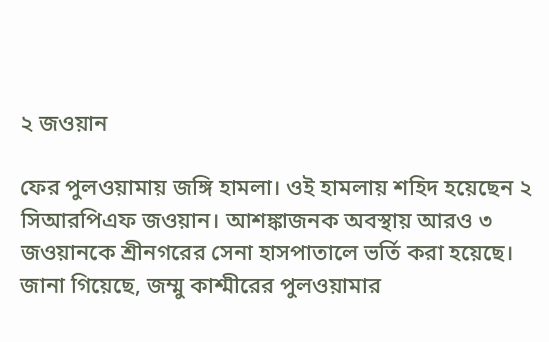২ জওয়ান

ফের পুলওয়ামায় জঙ্গি হামলা। ওই হামলায় শহিদ হয়েছেন ২ সিআরপিএফ জওয়ান। আশঙ্কাজনক অবস্থায় আরও ৩ জওয়ানকে শ্রীনগরের সেনা হাসপাতালে ভর্তি করা হয়েছে। জানা গিয়েছে, জম্মু কাশ্মীরের পুলওয়ামার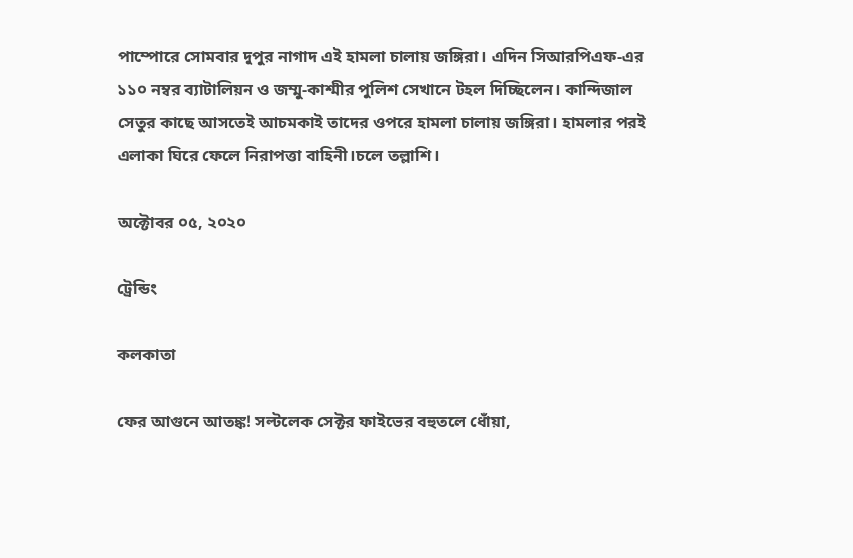পাম্পোরে সোমবার দুপুর নাগাদ এই হামলা চালায় জঙ্গিরা। এদিন সিআরপিএফ-এর ১১০ নম্বর ব্যাটালিয়ন ও জম্মু-কাশ্মীর পুলিশ সেখানে টহল দিচ্ছিলেন। কান্দিজাল সেতুর কাছে আসতেই আচমকাই তাদের ওপরে হামলা চালায় জঙ্গিরা। হামলার পরই এলাকা ঘিরে ফেলে নিরাপত্তা বাহিনী।চলে তল্লাশি।

অক্টোবর ০৫, ২০২০

ট্রেন্ডিং

কলকাতা

ফের আগুনে আতঙ্ক! সল্টলেক সেক্টর ফাইভের বহুতলে ধোঁয়া,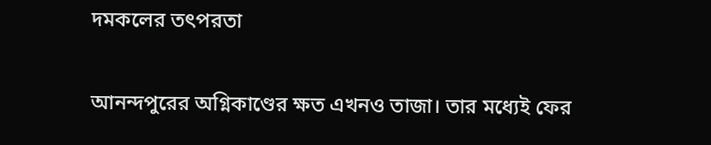দমকলের তৎপরতা

আনন্দপুরের অগ্নিকাণ্ডের ক্ষত এখনও তাজা। তার মধ্যেই ফের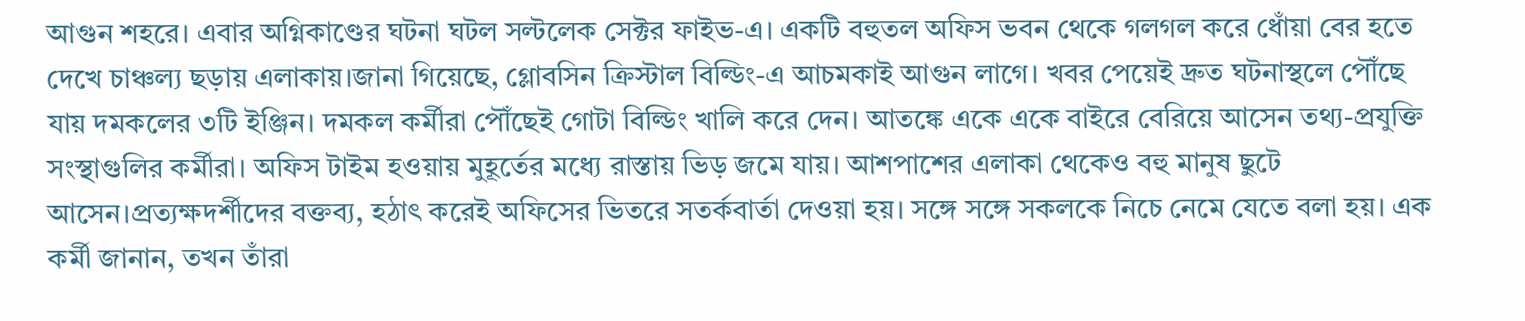আগুন শহরে। এবার অগ্নিকাণ্ডের ঘটনা ঘটল সল্টলেক সেক্টর ফাইভ-এ। একটি বহুতল অফিস ভবন থেকে গলগল করে ধোঁয়া বের হতে দেখে চাঞ্চল্য ছড়ায় এলাকায়।জানা গিয়েছে, গ্লোবসিন ক্রিস্টাল বিল্ডিং-এ আচমকাই আগুন লাগে। খবর পেয়েই দ্রুত ঘটনাস্থলে পৌঁছে যায় দমকলের ৩টি ইঞ্জিন। দমকল কর্মীরা পৌঁছেই গোটা বিল্ডিং খালি করে দেন। আতঙ্কে একে একে বাইরে বেরিয়ে আসেন তথ্য-প্রযুক্তি সংস্থাগুলির কর্মীরা। অফিস টাইম হওয়ায় মুহূর্তের মধ্যে রাস্তায় ভিড় জমে যায়। আশপাশের এলাকা থেকেও বহু মানুষ ছুটে আসেন।প্রত্যক্ষদর্শীদের বক্তব্য, হঠাৎ করেই অফিসের ভিতরে সতর্কবার্তা দেওয়া হয়। সঙ্গে সঙ্গে সকলকে নিচে নেমে যেতে বলা হয়। এক কর্মী জানান, তখন তাঁরা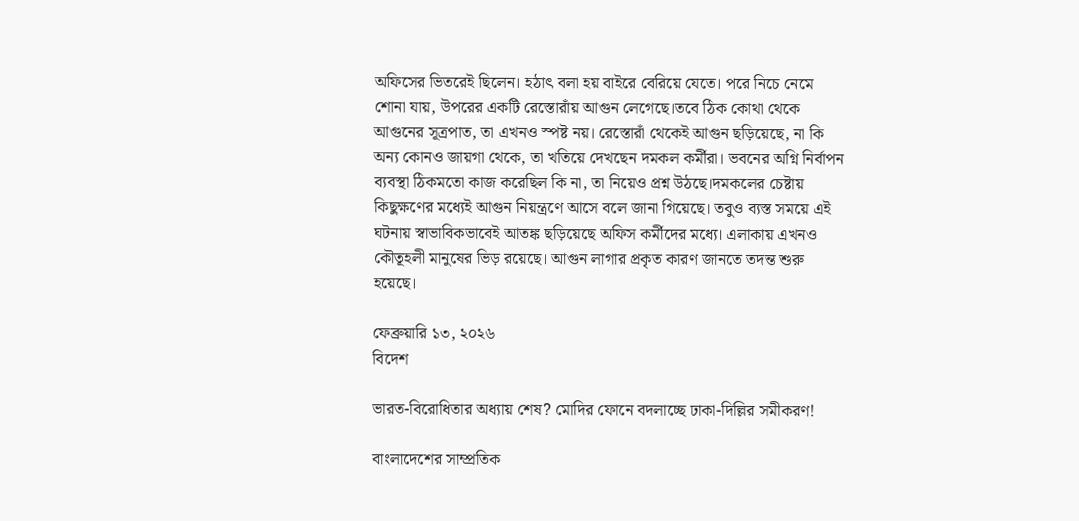অফিসের ভিতরেই ছিলেন। হঠাৎ বলা হয় বাইরে বেরিয়ে যেতে। পরে নিচে নেমে শোনা যায়, উপরের একটি রেস্তোরাঁয় আগুন লেগেছে।তবে ঠিক কোথা থেকে আগুনের সূত্রপাত, তা এখনও স্পষ্ট নয়। রেস্তোরাঁ থেকেই আগুন ছড়িয়েছে, না কি অন্য কোনও জায়গা থেকে, তা খতিয়ে দেখছেন দমকল কর্মীরা। ভবনের অগ্নি নির্বাপন ব্যবস্থা ঠিকমতো কাজ করেছিল কি না, তা নিয়েও প্রশ্ন উঠছে।দমকলের চেষ্টায় কিছুক্ষণের মধ্যেই আগুন নিয়ন্ত্রণে আসে বলে জানা গিয়েছে। তবুও ব্যস্ত সময়ে এই ঘটনায় স্বাভাবিকভাবেই আতঙ্ক ছড়িয়েছে অফিস কর্মীদের মধ্যে। এলাকায় এখনও কৌতূহলী মানুষের ভিড় রয়েছে। আগুন লাগার প্রকৃত কারণ জানতে তদন্ত শুরু হয়েছে।

ফেব্রুয়ারি ১৩, ২০২৬
বিদেশ

ভারত-বিরোধিতার অধ্যায় শেষ? মোদির ফোনে বদলাচ্ছে ঢাকা-দিল্লির সমীকরণ!

বাংলাদেশের সাম্প্রতিক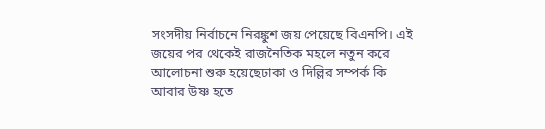সংসদীয় নির্বাচনে নিরঙ্কুশ জয় পেয়েছে বিএনপি। এই জয়ের পর থেকেই রাজনৈতিক মহলে নতুন করে আলোচনা শুরু হয়েছেঢাকা ও দিল্লির সম্পর্ক কি আবার উষ্ণ হতে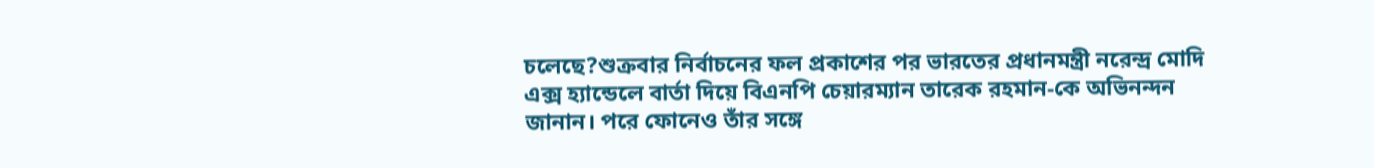চলেছে?শুক্রবার নির্বাচনের ফল প্রকাশের পর ভারতের প্রধানমন্ত্রী নরেন্দ্র মোদি এক্স হ্যান্ডেলে বার্তা দিয়ে বিএনপি চেয়ারম্যান তারেক রহমান-কে অভিনন্দন জানান। পরে ফোনেও তাঁর সঙ্গে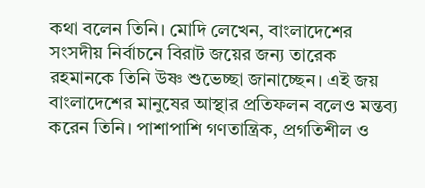কথা বলেন তিনি। মোদি লেখেন, বাংলাদেশের সংসদীয় নির্বাচনে বিরাট জয়ের জন্য তারেক রহমানকে তিনি উষ্ণ শুভেচ্ছা জানাচ্ছেন। এই জয় বাংলাদেশের মানুষের আস্থার প্রতিফলন বলেও মন্তব্য করেন তিনি। পাশাপাশি গণতান্ত্রিক, প্রগতিশীল ও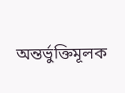অন্তর্ভুক্তিমূলক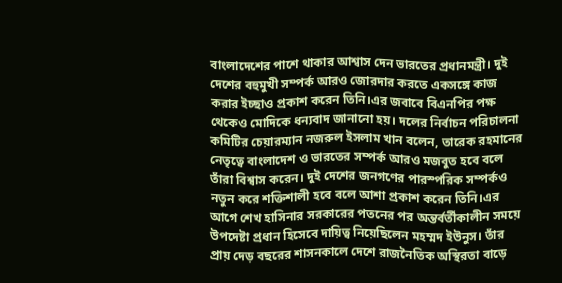বাংলাদেশের পাশে থাকার আশ্বাস দেন ভারতের প্রধানমন্ত্রী। দুই দেশের বহুমুখী সম্পর্ক আরও জোরদার করতে একসঙ্গে কাজ করার ইচ্ছাও প্রকাশ করেন তিনি।এর জবাবে বিএনপির পক্ষ থেকেও মোদিকে ধন্যবাদ জানানো হয়। দলের নির্বাচন পরিচালনা কমিটির চেয়ারম্যান নজরুল ইসলাম খান বলেন, তারেক রহমানের নেতৃত্বে বাংলাদেশ ও ভারতের সম্পর্ক আরও মজবুত হবে বলে তাঁরা বিশ্বাস করেন। দুই দেশের জনগণের পারস্পরিক সম্পর্কও নতুন করে শক্তিশালী হবে বলে আশা প্রকাশ করেন তিনি।এর আগে শেখ হাসিনার সরকারের পতনের পর অন্তর্বর্তীকালীন সময়ে উপদেষ্টা প্রধান হিসেবে দায়িত্ব নিয়েছিলেন মহম্মদ ইউনুস। তাঁর প্রায় দেড় বছরের শাসনকালে দেশে রাজনৈতিক অস্থিরতা বাড়ে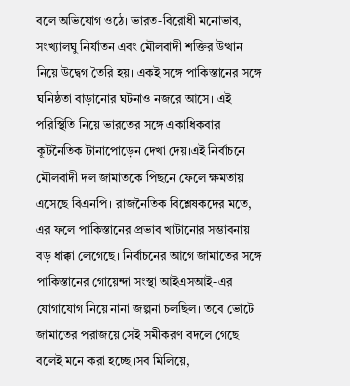বলে অভিযোগ ওঠে। ভারত-বিরোধী মনোভাব, সংখ্যালঘু নির্যাতন এবং মৌলবাদী শক্তির উত্থান নিয়ে উদ্বেগ তৈরি হয়। একই সঙ্গে পাকিস্তানের সঙ্গে ঘনিষ্ঠতা বাড়ানোর ঘটনাও নজরে আসে। এই পরিস্থিতি নিয়ে ভারতের সঙ্গে একাধিকবার কূটনৈতিক টানাপোড়েন দেখা দেয়।এই নির্বাচনে মৌলবাদী দল জামাতকে পিছনে ফেলে ক্ষমতায় এসেছে বিএনপি। রাজনৈতিক বিশ্লেষকদের মতে, এর ফলে পাকিস্তানের প্রভাব খাটানোর সম্ভাবনায় বড় ধাক্কা লেগেছে। নির্বাচনের আগে জামাতের সঙ্গে পাকিস্তানের গোয়েন্দা সংস্থা আইএসআই-এর যোগাযোগ নিয়ে নানা জল্পনা চলছিল। তবে ভোটে জামাতের পরাজয়ে সেই সমীকরণ বদলে গেছে বলেই মনে করা হচ্ছে।সব মিলিয়ে,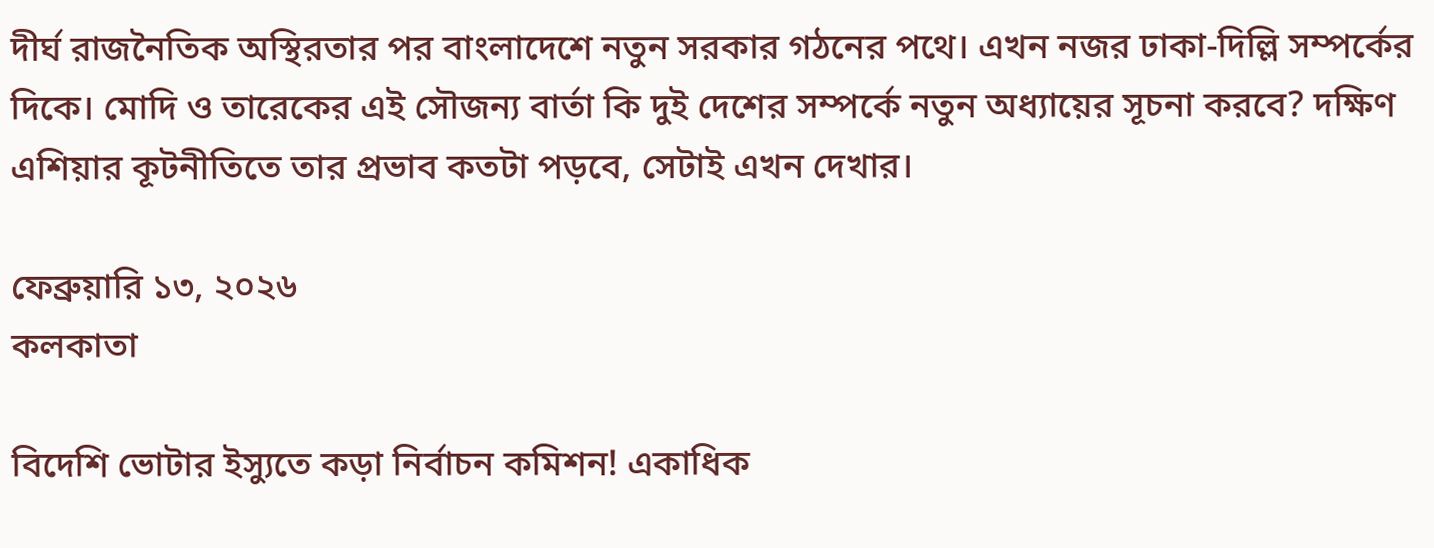দীর্ঘ রাজনৈতিক অস্থিরতার পর বাংলাদেশে নতুন সরকার গঠনের পথে। এখন নজর ঢাকা-দিল্লি সম্পর্কের দিকে। মোদি ও তারেকের এই সৌজন্য বার্তা কি দুই দেশের সম্পর্কে নতুন অধ্যায়ের সূচনা করবে? দক্ষিণ এশিয়ার কূটনীতিতে তার প্রভাব কতটা পড়বে, সেটাই এখন দেখার।

ফেব্রুয়ারি ১৩, ২০২৬
কলকাতা

বিদেশি ভোটার ইস্যুতে কড়া নির্বাচন কমিশন! একাধিক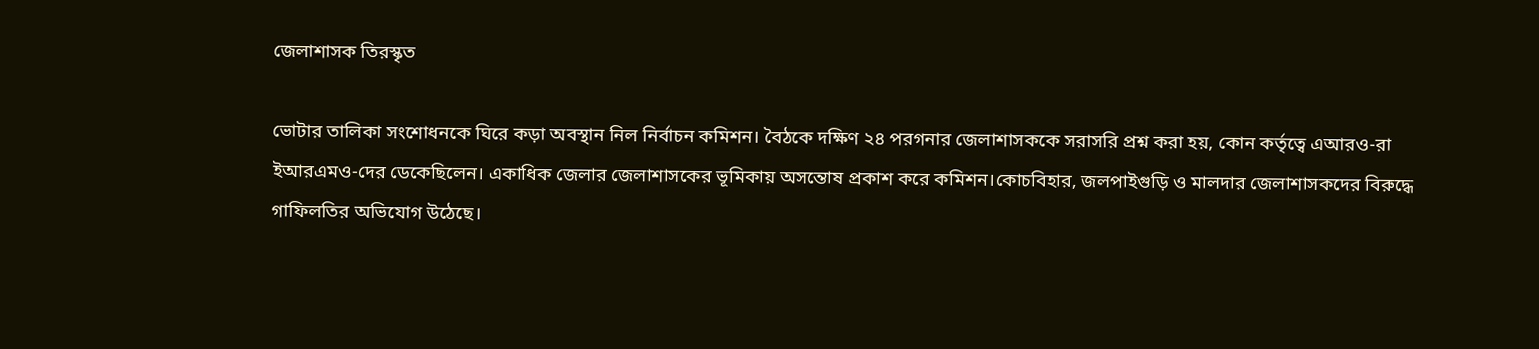জেলাশাসক তিরস্কৃত

ভোটার তালিকা সংশোধনকে ঘিরে কড়া অবস্থান নিল নির্বাচন কমিশন। বৈঠকে দক্ষিণ ২৪ পরগনার জেলাশাসককে সরাসরি প্রশ্ন করা হয়, কোন কর্তৃত্বে এআরও-রা ইআরএমও-দের ডেকেছিলেন। একাধিক জেলার জেলাশাসকের ভূমিকায় অসন্তোষ প্রকাশ করে কমিশন।কোচবিহার, জলপাইগুড়ি ও মালদার জেলাশাসকদের বিরুদ্ধে গাফিলতির অভিযোগ উঠেছে।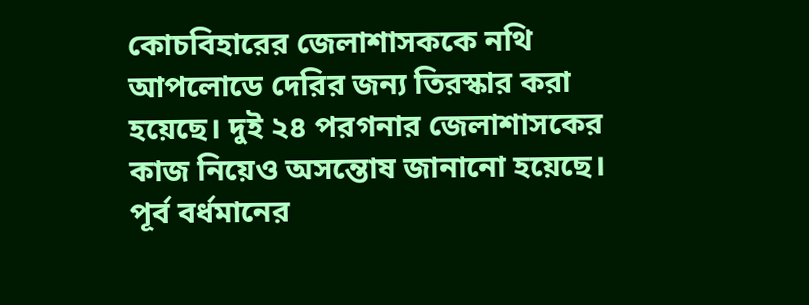কোচবিহারের জেলাশাসককে নথি আপলোডে দেরির জন্য তিরস্কার করা হয়েছে। দুই ২৪ পরগনার জেলাশাসকের কাজ নিয়েও অসন্তোষ জানানো হয়েছে। পূর্ব বর্ধমানের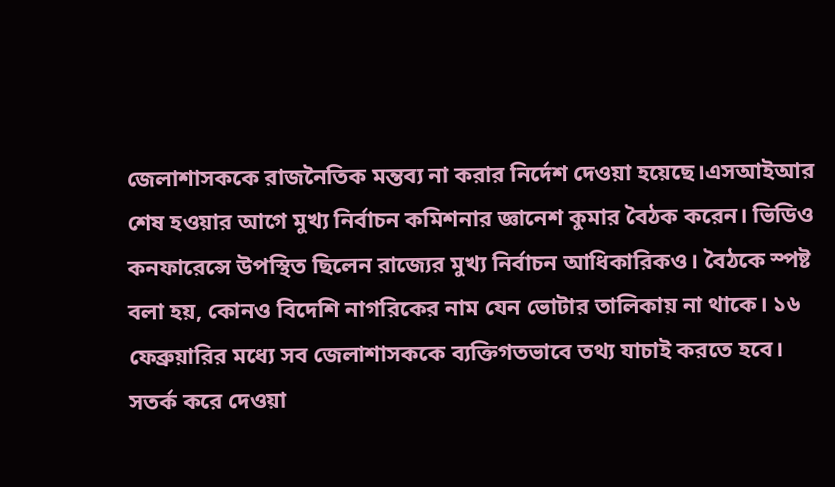জেলাশাসককে রাজনৈতিক মন্তব্য না করার নির্দেশ দেওয়া হয়েছে।এসআইআর শেষ হওয়ার আগে মুখ্য নির্বাচন কমিশনার জ্ঞানেশ কুমার বৈঠক করেন। ভিডিও কনফারেন্সে উপস্থিত ছিলেন রাজ্যের মুখ্য নির্বাচন আধিকারিকও। বৈঠকে স্পষ্ট বলা হয়, কোনও বিদেশি নাগরিকের নাম যেন ভোটার তালিকায় না থাকে। ১৬ ফেব্রুয়ারির মধ্যে সব জেলাশাসককে ব্যক্তিগতভাবে তথ্য যাচাই করতে হবে। সতর্ক করে দেওয়া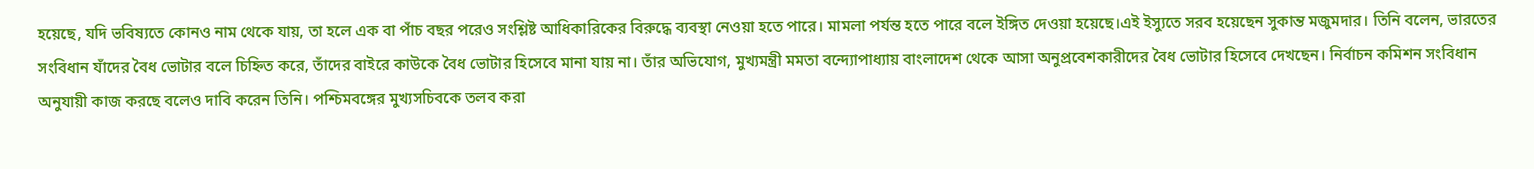হয়েছে, যদি ভবিষ্যতে কোনও নাম থেকে যায়, তা হলে এক বা পাঁচ বছর পরেও সংশ্লিষ্ট আধিকারিকের বিরুদ্ধে ব্যবস্থা নেওয়া হতে পারে। মামলা পর্যন্ত হতে পারে বলে ইঙ্গিত দেওয়া হয়েছে।এই ইস্যুতে সরব হয়েছেন সুকান্ত মজুমদার। তিনি বলেন, ভারতের সংবিধান যাঁদের বৈধ ভোটার বলে চিহ্নিত করে, তাঁদের বাইরে কাউকে বৈধ ভোটার হিসেবে মানা যায় না। তাঁর অভিযোগ, মুখ্যমন্ত্রী মমতা বন্দ্যোপাধ্যায় বাংলাদেশ থেকে আসা অনুপ্রবেশকারীদের বৈধ ভোটার হিসেবে দেখছেন। নির্বাচন কমিশন সংবিধান অনুযায়ী কাজ করছে বলেও দাবি করেন তিনি। পশ্চিমবঙ্গের মুখ্যসচিবকে তলব করা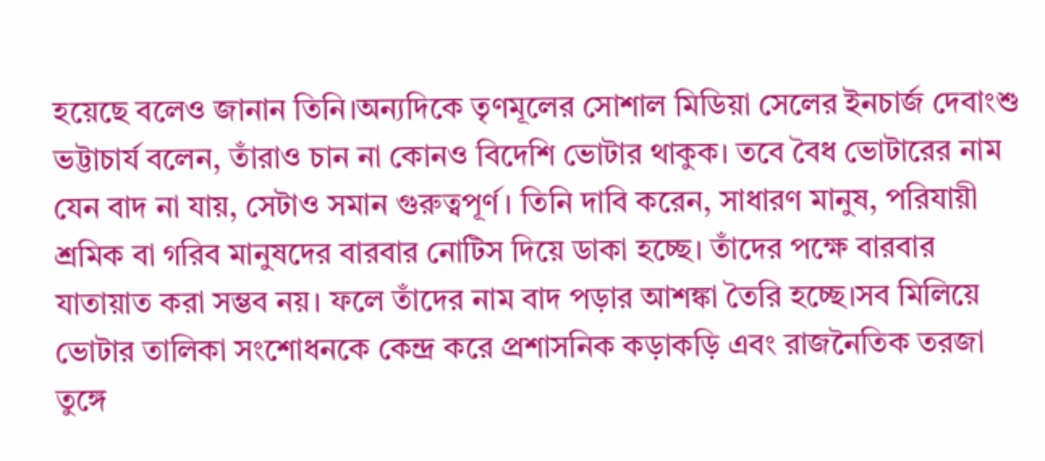হয়েছে বলেও জানান তিনি।অন্যদিকে তৃণমূলের সোশাল মিডিয়া সেলের ইনচার্জ দেবাংশু ভট্টাচার্য বলেন, তাঁরাও চান না কোনও বিদেশি ভোটার থাকুক। তবে বৈধ ভোটারের নাম যেন বাদ না যায়, সেটাও সমান গুরুত্বপূর্ণ। তিনি দাবি করেন, সাধারণ মানুষ, পরিযায়ী শ্রমিক বা গরিব মানুষদের বারবার নোটিস দিয়ে ডাকা হচ্ছে। তাঁদের পক্ষে বারবার যাতায়াত করা সম্ভব নয়। ফলে তাঁদের নাম বাদ পড়ার আশঙ্কা তৈরি হচ্ছে।সব মিলিয়ে ভোটার তালিকা সংশোধনকে কেন্দ্র করে প্রশাসনিক কড়াকড়ি এবং রাজনৈতিক তরজা তুঙ্গে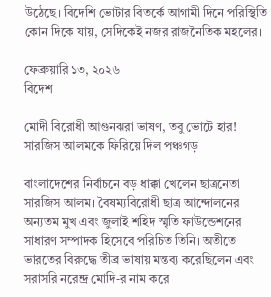উঠেছে। বিদেশি ভোটার বিতর্কে আগামী দিনে পরিস্থিতি কোন দিকে যায়, সেদিকেই নজর রাজনৈতিক মহলের।

ফেব্রুয়ারি ১৩, ২০২৬
বিদেশ

মোদী বিরোধী আগুনঝরা ভাষণ, তবু ভোটে হার! সারজিস আলমকে ফিরিয়ে দিল পঞ্চগড়

বাংলাদেশের নির্বাচনে বড় ধাক্কা খেলেন ছাত্রনেতা সারজিস আলম। বৈষম্যবিরোধী ছাত্র আন্দোলনের অন্যতম মুখ এবং জুলাই শহিদ স্মৃতি ফাউন্ডেশনের সাধারণ সম্পাদক হিসেবে পরিচিত তিনি। অতীতে ভারতের বিরুদ্ধে তীব্র ভাষায় মন্তব্য করেছিলেন এবং সরাসরি নরেন্দ্র মোদি-র নাম করে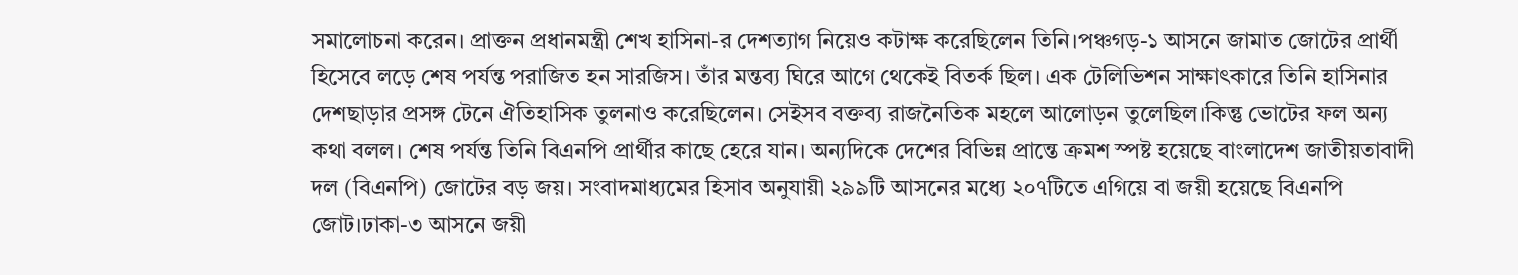সমালোচনা করেন। প্রাক্তন প্রধানমন্ত্রী শেখ হাসিনা-র দেশত্যাগ নিয়েও কটাক্ষ করেছিলেন তিনি।পঞ্চগড়-১ আসনে জামাত জোটের প্রার্থী হিসেবে লড়ে শেষ পর্যন্ত পরাজিত হন সারজিস। তাঁর মন্তব্য ঘিরে আগে থেকেই বিতর্ক ছিল। এক টেলিভিশন সাক্ষাৎকারে তিনি হাসিনার দেশছাড়ার প্রসঙ্গ টেনে ঐতিহাসিক তুলনাও করেছিলেন। সেইসব বক্তব্য রাজনৈতিক মহলে আলোড়ন তুলেছিল।কিন্তু ভোটের ফল অন্য কথা বলল। শেষ পর্যন্ত তিনি বিএনপি প্রার্থীর কাছে হেরে যান। অন্যদিকে দেশের বিভিন্ন প্রান্তে ক্রমশ স্পষ্ট হয়েছে বাংলাদেশ জাতীয়তাবাদী দল (বিএনপি) জোটের বড় জয়। সংবাদমাধ্যমের হিসাব অনুযায়ী ২৯৯টি আসনের মধ্যে ২০৭টিতে এগিয়ে বা জয়ী হয়েছে বিএনপি জোট।ঢাকা-৩ আসনে জয়ী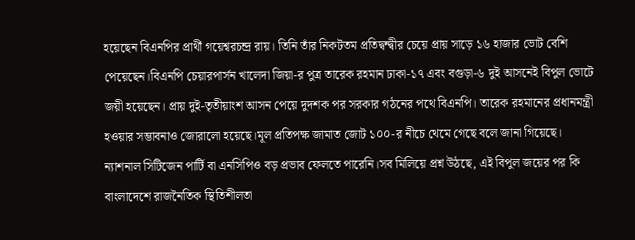হয়েছেন বিএনপির প্রার্থী গয়েশ্বরচন্দ্র রায়। তিনি তাঁর নিকটতম প্রতিদ্বন্দ্বীর চেয়ে প্রায় সাড়ে ১৬ হাজার ভোট বেশি পেয়েছেন।বিএনপি চেয়ারপার্সন খালেদা জিয়া-র পুত্র তারেক রহমান ঢাকা-১৭ এবং বগুড়া-৬ দুই আসনেই বিপুল ভোটে জয়ী হয়েছেন। প্রায় দুই-তৃতীয়াংশ আসন পেয়ে দুদশক পর সরকার গঠনের পথে বিএনপি। তারেক রহমানের প্রধানমন্ত্রী হওয়ার সম্ভাবনাও জোরালো হয়েছে।মূল প্রতিপক্ষ জামাত জোট ১০০-র নীচে থেমে গেছে বলে জানা গিয়েছে। ন্যাশনাল সিটিজেন পার্টি বা এনসিপিও বড় প্রভাব ফেলতে পারেনি।সব মিলিয়ে প্রশ্ন উঠছে, এই বিপুল জয়ের পর কি বাংলাদেশে রাজনৈতিক স্থিতিশীলতা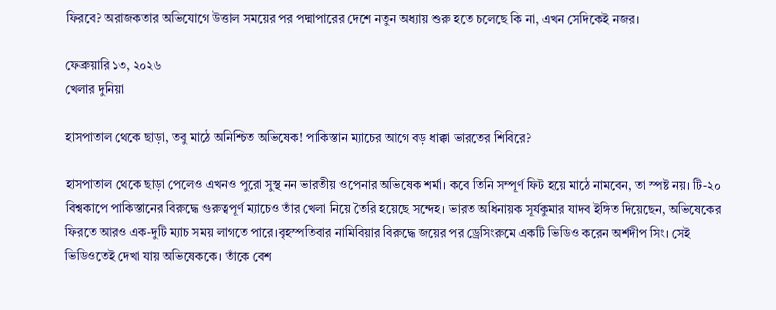ফিরবে? অরাজকতার অভিযোগে উত্তাল সময়ের পর পদ্মাপারের দেশে নতুন অধ্যায় শুরু হতে চলেছে কি না, এখন সেদিকেই নজর।

ফেব্রুয়ারি ১৩, ২০২৬
খেলার দুনিয়া

হাসপাতাল থেকে ছাড়া, তবু মাঠে অনিশ্চিত অভিষেক! পাকিস্তান ম্যাচের আগে বড় ধাক্কা ভারতের শিবিরে?

হাসপাতাল থেকে ছাড়া পেলেও এখনও পুরো সুস্থ নন ভারতীয় ওপেনার অভিষেক শর্মা। কবে তিনি সম্পূর্ণ ফিট হয়ে মাঠে নামবেন, তা স্পষ্ট নয়। টি-২০ বিশ্বকাপে পাকিস্তানের বিরুদ্ধে গুরুত্বপূর্ণ ম্যাচেও তাঁর খেলা নিয়ে তৈরি হয়েছে সন্দেহ। ভারত অধিনায়ক সূর্যকুমার যাদব ইঙ্গিত দিয়েছেন, অভিষেকের ফিরতে আরও এক-দুটি ম্যাচ সময় লাগতে পারে।বৃহস্পতিবার নামিবিয়ার বিরুদ্ধে জয়ের পর ড্রেসিংরুমে একটি ভিডিও করেন অর্শদীপ সিং। সেই ভিডিওতেই দেখা যায় অভিষেককে। তাঁকে বেশ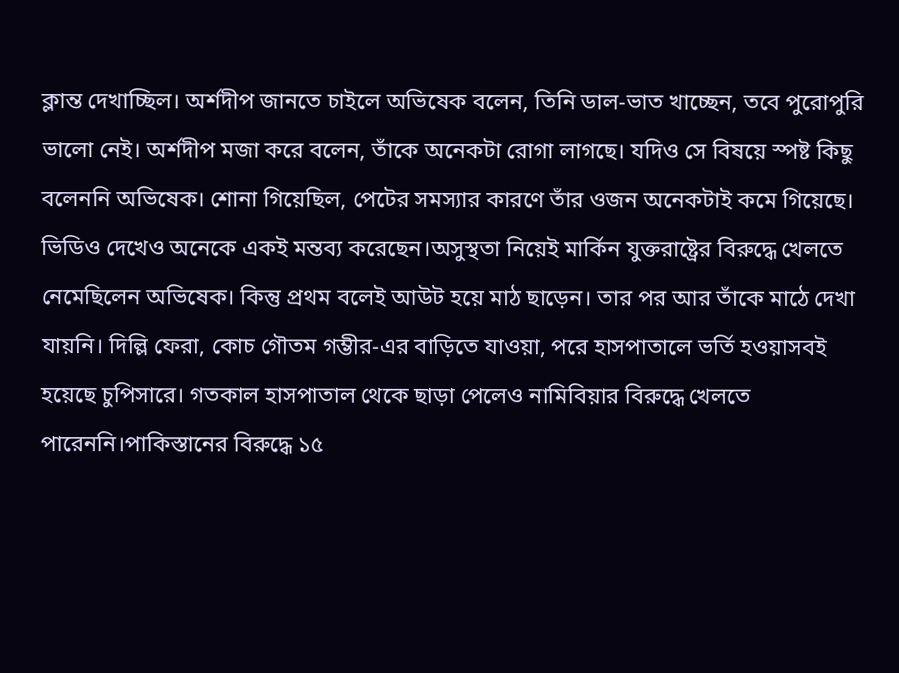ক্লান্ত দেখাচ্ছিল। অর্শদীপ জানতে চাইলে অভিষেক বলেন, তিনি ডাল-ভাত খাচ্ছেন, তবে পুরোপুরি ভালো নেই। অর্শদীপ মজা করে বলেন, তাঁকে অনেকটা রোগা লাগছে। যদিও সে বিষয়ে স্পষ্ট কিছু বলেননি অভিষেক। শোনা গিয়েছিল, পেটের সমস্যার কারণে তাঁর ওজন অনেকটাই কমে গিয়েছে। ভিডিও দেখেও অনেকে একই মন্তব্য করেছেন।অসুস্থতা নিয়েই মার্কিন যুক্তরাষ্ট্রের বিরুদ্ধে খেলতে নেমেছিলেন অভিষেক। কিন্তু প্রথম বলেই আউট হয়ে মাঠ ছাড়েন। তার পর আর তাঁকে মাঠে দেখা যায়নি। দিল্লি ফেরা, কোচ গৌতম গম্ভীর-এর বাড়িতে যাওয়া, পরে হাসপাতালে ভর্তি হওয়াসবই হয়েছে চুপিসারে। গতকাল হাসপাতাল থেকে ছাড়া পেলেও নামিবিয়ার বিরুদ্ধে খেলতে পারেননি।পাকিস্তানের বিরুদ্ধে ১৫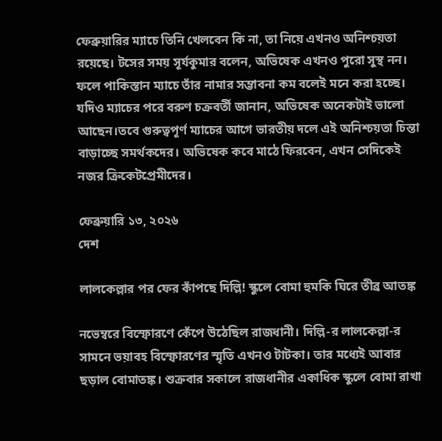ফেব্রুয়ারির ম্যাচে তিনি খেলবেন কি না, তা নিয়ে এখনও অনিশ্চয়তা রয়েছে। টসের সময় সূর্যকুমার বলেন, অভিষেক এখনও পুরো সুস্থ নন। ফলে পাকিস্তান ম্যাচে তাঁর নামার সম্ভাবনা কম বলেই মনে করা হচ্ছে। যদিও ম্যাচের পরে বরুণ চক্রবর্তী জানান, অভিষেক অনেকটাই ভালো আছেন।তবে গুরুত্বপূর্ণ ম্যাচের আগে ভারতীয় দলে এই অনিশ্চয়তা চিন্তা বাড়াচ্ছে সমর্থকদের। অভিষেক কবে মাঠে ফিরবেন, এখন সেদিকেই নজর ক্রিকেটপ্রেমীদের।

ফেব্রুয়ারি ১৩, ২০২৬
দেশ

লালকেল্লার পর ফের কাঁপছে দিল্লি! স্কুলে বোমা হুমকি ঘিরে তীব্র আতঙ্ক

নভেম্বরে বিস্ফোরণে কেঁপে উঠেছিল রাজধানী। দিল্লি-র লালকেল্লা-র সামনে ভয়াবহ বিস্ফোরণের স্মৃতি এখনও টাটকা। তার মধ্যেই আবার ছড়াল বোমাতঙ্ক। শুক্রবার সকালে রাজধানীর একাধিক স্কুলে বোমা রাখা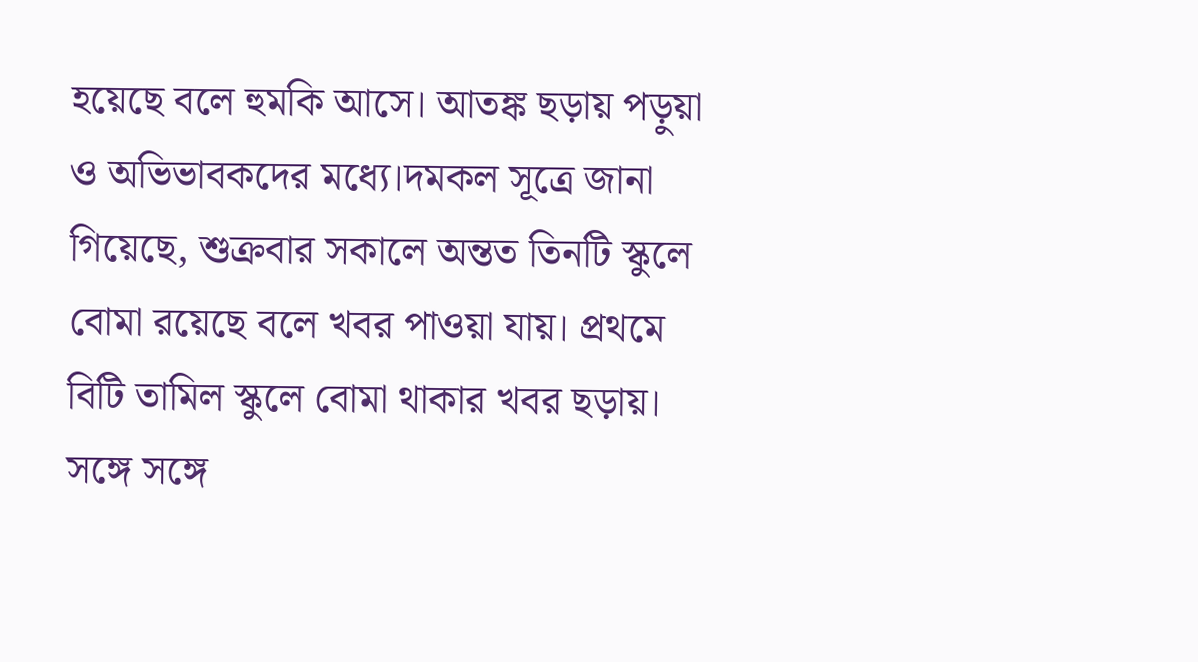হয়েছে বলে হুমকি আসে। আতঙ্ক ছড়ায় পড়ুয়া ও অভিভাবকদের মধ্যে।দমকল সূত্রে জানা গিয়েছে, শুক্রবার সকালে অন্তত তিনটি স্কুলে বোমা রয়েছে বলে খবর পাওয়া যায়। প্রথমে বিটি তামিল স্কুলে বোমা থাকার খবর ছড়ায়। সঙ্গে সঙ্গে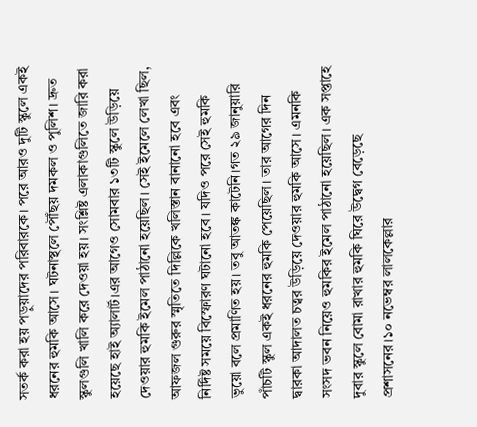সতর্ক করা হয় পড়ুয়াদের পরিবারকে। পরে আরও দুটি স্কুলে একই ধরনের হুমকি আসে। ঘটনাস্থলে পৌঁছয় দমকল ও পুলিশ। দ্রুত স্কুলগুলি খালি করে দেওয়া হয়। সংশ্লিষ্ট এলাকাগুলিতে জারি করা হয়েছে হাই অ্যালার্ট।এর আগেও সোমবার ১৩টি স্কুলে উড়িয়ে দেওয়ার হুমকি ইমেল পাঠানো হয়েছিল। সেই ইমেলে লেখা ছিল, আফজল গুরুর স্মৃতিতে দিল্লিকে খলিস্তান বানানো হবে এবং নির্দিষ্ট সময়ে বিস্ফোরণ ঘটানো হবে। যদিও পরে সেই হুমকি ভুয়ো বলে প্রমাণিত হয়। তবু আতঙ্ক কাটেনি।গত ২৯ জানুয়ারি পাঁচটি স্কুল একই ধরনের হুমকি পেয়েছিল। তার আগের দিন দ্বারকা আদালত চত্বর উড়িয়ে দেওয়ার হুমকি আসে। এমনকি সংসদ ভবন নিয়েও হুমকির ইমেল পাঠানো হয়েছিল। এক সপ্তাহে দুবার স্কুলে বোমা রাখার হুমকি ঘিরে উদ্বেগ বেড়েছে প্রশাসনের।১০ নভেম্বর লালকেল্লার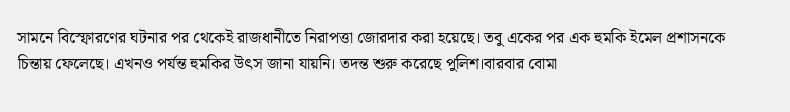সামনে বিস্ফোরণের ঘটনার পর থেকেই রাজধানীতে নিরাপত্তা জোরদার করা হয়েছে। তবু একের পর এক হুমকি ইমেল প্রশাসনকে চিন্তায় ফেলেছে। এখনও পর্যন্ত হুমকির উৎস জানা যায়নি। তদন্ত শুরু করেছে পুলিশ।বারবার বোমা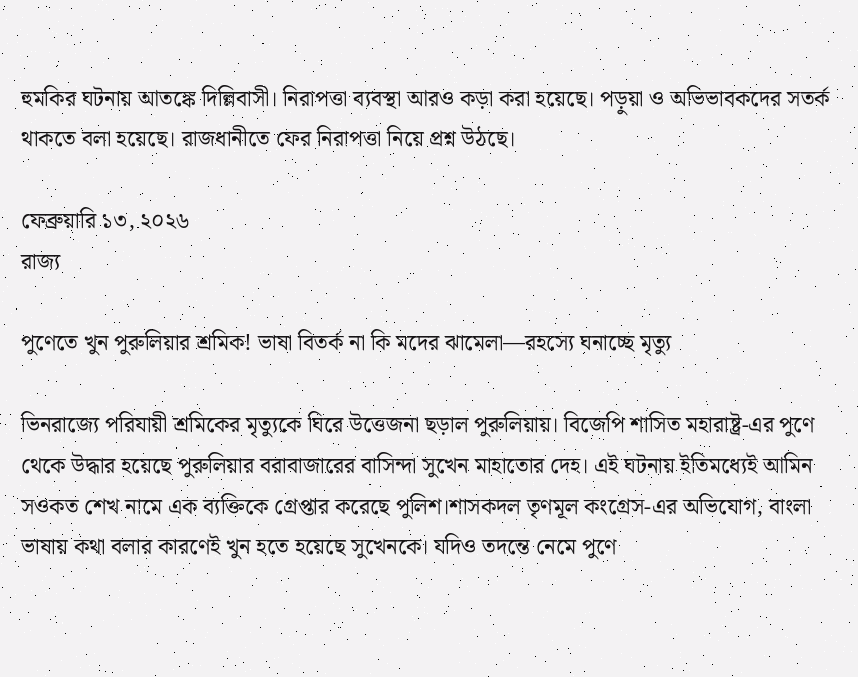হুমকির ঘটনায় আতঙ্কে দিল্লিবাসী। নিরাপত্তা ব্যবস্থা আরও কড়া করা হয়েছে। পড়ুয়া ও অভিভাবকদের সতর্ক থাকতে বলা হয়েছে। রাজধানীতে ফের নিরাপত্তা নিয়ে প্রশ্ন উঠছে।

ফেব্রুয়ারি ১৩, ২০২৬
রাজ্য

পুণেতে খুন পুরুলিয়ার শ্রমিক! ভাষা বিতর্ক না কি মদের ঝামেলা—রহস্যে ঘনাচ্ছে মৃত্যু

ভিনরাজ্যে পরিযায়ী শ্রমিকের মৃত্যুকে ঘিরে উত্তেজনা ছড়াল পুরুলিয়ায়। বিজেপি শাসিত মহারাষ্ট্র-এর পুণে থেকে উদ্ধার হয়েছে পুরুলিয়ার বরাবাজারের বাসিন্দা সুখেন মাহাতোর দেহ। এই ঘটনায় ইতিমধ্যেই আমিন সওকত শেখ নামে এক ব্যক্তিকে গ্রেপ্তার করেছে পুলিশ।শাসকদল তৃণমূল কংগ্রেস-এর অভিযোগ, বাংলা ভাষায় কথা বলার কারণেই খুন হতে হয়েছে সুখেনকে। যদিও তদন্তে নেমে পুণে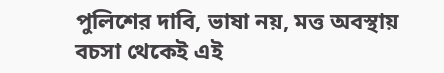পুলিশের দাবি, ভাষা নয়, মত্ত অবস্থায় বচসা থেকেই এই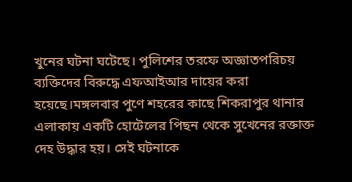খুনের ঘটনা ঘটেছে। পুলিশের তরফে অজ্ঞাতপরিচয় ব্যক্তিদের বিরুদ্ধে এফআইআর দায়ের করা হয়েছে।মঙ্গলবার পুণে শহরের কাছে শিকরাপুর থানার এলাকায় একটি হোটেলের পিছন থেকে সুখেনের রক্তাক্ত দেহ উদ্ধার হয়। সেই ঘটনাকে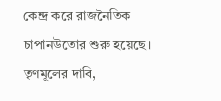কেন্দ্র করে রাজনৈতিক চাপানউতোর শুরু হয়েছে। তৃণমূলের দাবি,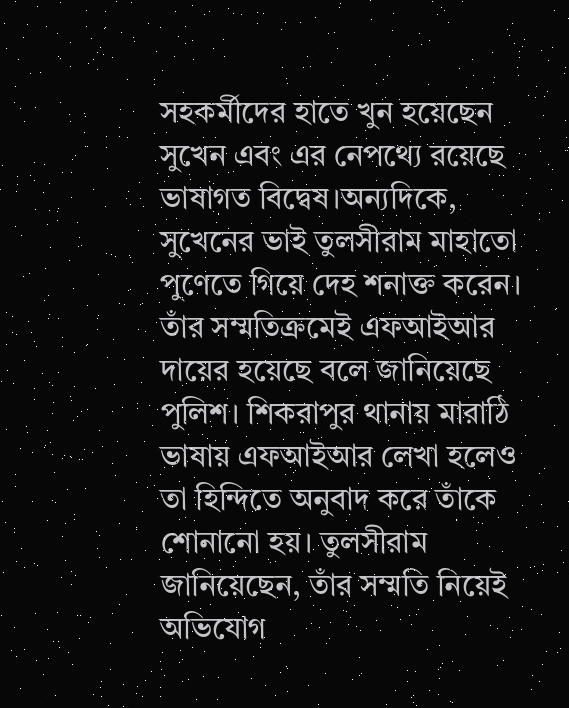সহকর্মীদের হাতে খুন হয়েছেন সুখেন এবং এর নেপথ্যে রয়েছে ভাষাগত বিদ্বেষ।অন্যদিকে, সুখেনের ভাই তুলসীরাম মাহাতো পুণেতে গিয়ে দেহ শনাক্ত করেন। তাঁর সম্মতিক্রমেই এফআইআর দায়ের হয়েছে বলে জানিয়েছে পুলিশ। শিকরাপুর থানায় মারাঠি ভাষায় এফআইআর লেখা হলেও তা হিন্দিতে অনুবাদ করে তাঁকে শোনানো হয়। তুলসীরাম জানিয়েছেন, তাঁর সম্মতি নিয়েই অভিযোগ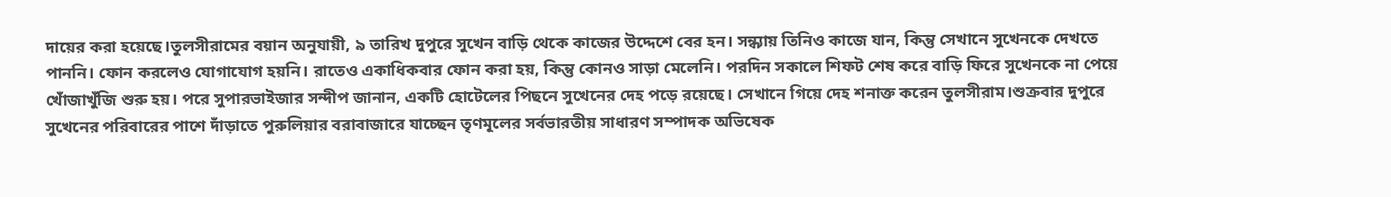দায়ের করা হয়েছে।তুলসীরামের বয়ান অনুযায়ী, ৯ তারিখ দুপুরে সুখেন বাড়ি থেকে কাজের উদ্দেশে বের হন। সন্ধ্যায় তিনিও কাজে যান, কিন্তু সেখানে সুখেনকে দেখতে পাননি। ফোন করলেও যোগাযোগ হয়নি। রাতেও একাধিকবার ফোন করা হয়, কিন্তু কোনও সাড়া মেলেনি। পরদিন সকালে শিফট শেষ করে বাড়ি ফিরে সুখেনকে না পেয়ে খোঁজাখুঁজি শুরু হয়। পরে সুপারভাইজার সন্দীপ জানান, একটি হোটেলের পিছনে সুখেনের দেহ পড়ে রয়েছে। সেখানে গিয়ে দেহ শনাক্ত করেন তুলসীরাম।শুক্রবার দুপুরে সুখেনের পরিবারের পাশে দাঁড়াতে পুরুলিয়ার বরাবাজারে যাচ্ছেন তৃণমূলের সর্বভারতীয় সাধারণ সম্পাদক অভিষেক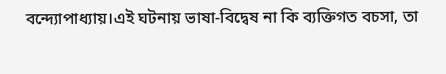বন্দ্যোপাধ্যায়।এই ঘটনায় ভাষা-বিদ্বেষ না কি ব্যক্তিগত বচসা, তা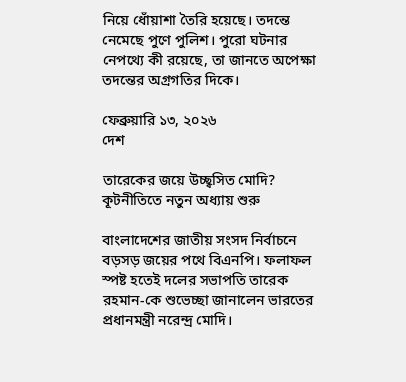নিয়ে ধোঁয়াশা তৈরি হয়েছে। তদন্তে নেমেছে পুণে পুলিশ। পুরো ঘটনার নেপথ্যে কী রয়েছে, তা জানতে অপেক্ষা তদন্তের অগ্রগতির দিকে।

ফেব্রুয়ারি ১৩, ২০২৬
দেশ

তারেকের জয়ে উচ্ছ্বসিত মোদি? কূটনীতিতে নতুন অধ্যায় শুরু

বাংলাদেশের জাতীয় সংসদ নির্বাচনে বড়সড় জয়ের পথে বিএনপি। ফলাফল স্পষ্ট হতেই দলের সভাপতি তারেক রহমান-কে শুভেচ্ছা জানালেন ভারতের প্রধানমন্ত্রী নরেন্দ্র মোদি।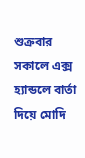শুক্রবার সকালে এক্স হ্যান্ডলে বার্তা দিয়ে মোদি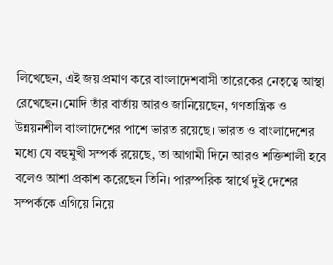লিখেছেন, এই জয় প্রমাণ করে বাংলাদেশবাসী তারেকের নেতৃত্বে আস্থা রেখেছেন।মোদি তাঁর বার্তায় আরও জানিয়েছেন, গণতান্ত্রিক ও উন্নয়নশীল বাংলাদেশের পাশে ভারত রয়েছে। ভারত ও বাংলাদেশের মধ্যে যে বহুমুখী সম্পর্ক রয়েছে, তা আগামী দিনে আরও শক্তিশালী হবে বলেও আশা প্রকাশ করেছেন তিনি। পারস্পরিক স্বার্থে দুই দেশের সম্পর্ককে এগিয়ে নিয়ে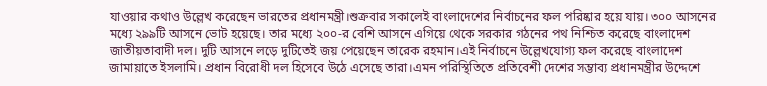যাওয়ার কথাও উল্লেখ করেছেন ভারতের প্রধানমন্ত্রী।শুক্রবার সকালেই বাংলাদেশের নির্বাচনের ফল পরিষ্কার হয়ে যায়। ৩০০ আসনের মধ্যে ২৯৯টি আসনে ভোট হয়েছে। তার মধ্যে ২০০-র বেশি আসনে এগিয়ে থেকে সরকার গঠনের পথ নিশ্চিত করেছে বাংলাদেশ জাতীয়তাবাদী দল। দুটি আসনে লড়ে দুটিতেই জয় পেয়েছেন তারেক রহমান।এই নির্বাচনে উল্লেখযোগ্য ফল করেছে বাংলাদেশ জামায়াতে ইসলামি। প্রধান বিরোধী দল হিসেবে উঠে এসেছে তারা।এমন পরিস্থিতিতে প্রতিবেশী দেশের সম্ভাব্য প্রধানমন্ত্রীর উদ্দেশে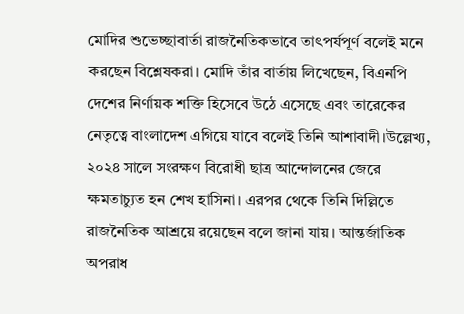মোদির শুভেচ্ছাবার্তা রাজনৈতিকভাবে তাৎপর্যপূর্ণ বলেই মনে করছেন বিশ্লেষকরা। মোদি তাঁর বার্তায় লিখেছেন, বিএনপি দেশের নির্ণায়ক শক্তি হিসেবে উঠে এসেছে এবং তারেকের নেতৃত্বে বাংলাদেশ এগিয়ে যাবে বলেই তিনি আশাবাদী।উল্লেখ্য, ২০২৪ সালে সংরক্ষণ বিরোধী ছাত্র আন্দোলনের জেরে ক্ষমতাচ্যুত হন শেখ হাসিনা। এরপর থেকে তিনি দিল্লিতে রাজনৈতিক আশ্রয়ে রয়েছেন বলে জানা যায়। আন্তর্জাতিক অপরাধ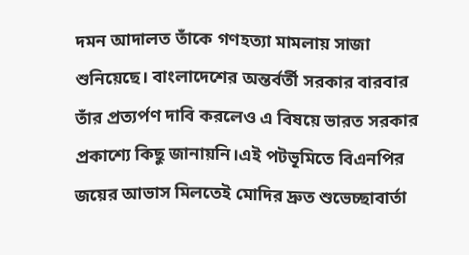দমন আদালত তাঁকে গণহত্যা মামলায় সাজা শুনিয়েছে। বাংলাদেশের অন্তর্বর্তী সরকার বারবার তাঁর প্রত্যর্পণ দাবি করলেও এ বিষয়ে ভারত সরকার প্রকাশ্যে কিছু জানায়নি।এই পটভূমিতে বিএনপির জয়ের আভাস মিলতেই মোদির দ্রুত শুভেচ্ছাবার্তা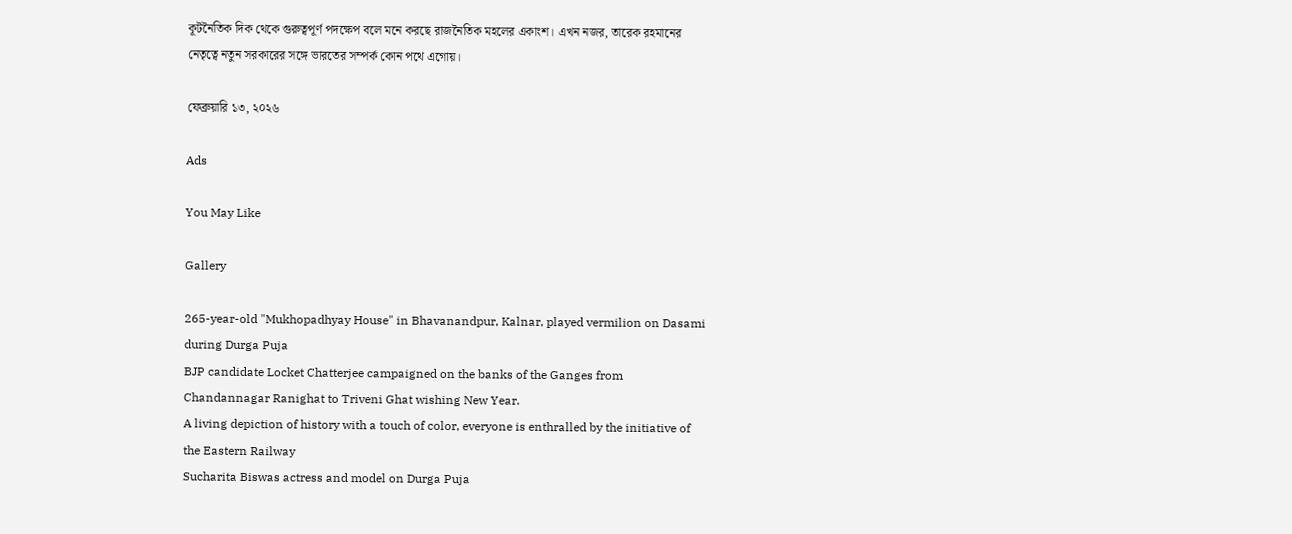কূটনৈতিক দিক থেকে গুরুত্বপূর্ণ পদক্ষেপ বলে মনে করছে রাজনৈতিক মহলের একাংশ। এখন নজর, তারেক রহমানের নেতৃত্বে নতুন সরকারের সঙ্গে ভারতের সম্পর্ক কোন পথে এগোয়।

ফেব্রুয়ারি ১৩, ২০২৬

Ads

You May Like

Gallery

265-year-old "Mukhopadhyay House" in Bhavanandpur, Kalnar, played vermilion on Dasami during Durga Puja
BJP candidate Locket Chatterjee campaigned on the banks of the Ganges from Chandannagar Ranighat to Triveni Ghat wishing New Year.
A living depiction of history with a touch of color, everyone is enthralled by the initiative of the Eastern Railway
Sucharita Biswas actress and model on Durga Puja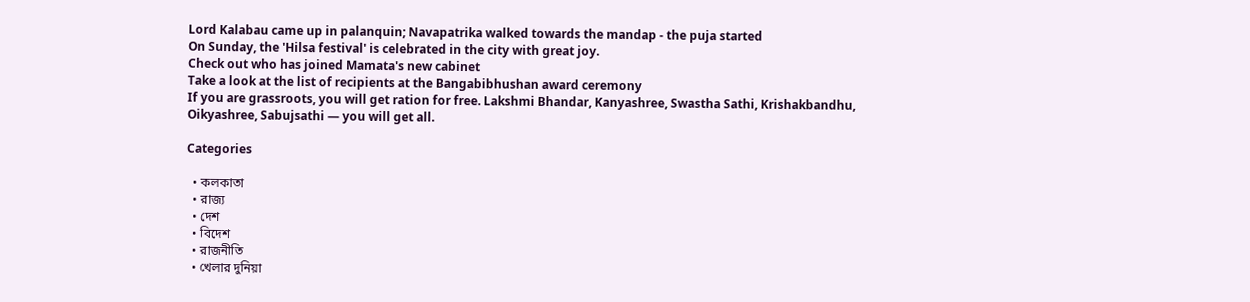Lord Kalabau came up in palanquin; Navapatrika walked towards the mandap - the puja started
On Sunday, the 'Hilsa festival' is celebrated in the city with great joy.
Check out who has joined Mamata's new cabinet
Take a look at the list of recipients at the Bangabibhushan award ceremony
If you are grassroots, you will get ration for free. Lakshmi Bhandar, Kanyashree, Swastha Sathi, Krishakbandhu, Oikyashree, Sabujsathi — you will get all.

Categories

  • কলকাতা
  • রাজ্য
  • দেশ
  • বিদেশ
  • রাজনীতি
  • খেলার দুনিয়া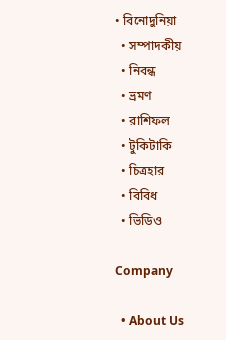• বিনোদুনিয়া
  • সম্পাদকীয়
  • নিবন্ধ
  • ভ্রমণ
  • রাশিফল
  • টুকিটাকি
  • চিত্রহার
  • বিবিধ
  • ভিডিও

Company

  • About Us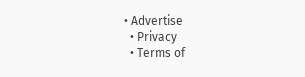• Advertise
  • Privacy
  • Terms of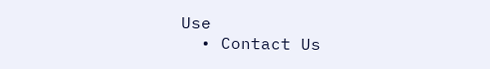Use
  • Contact Us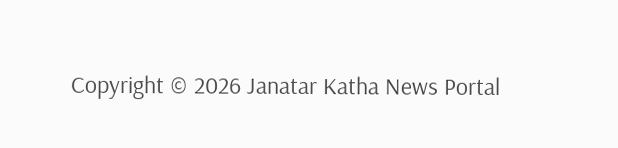Copyright © 2026 Janatar Katha News Portal